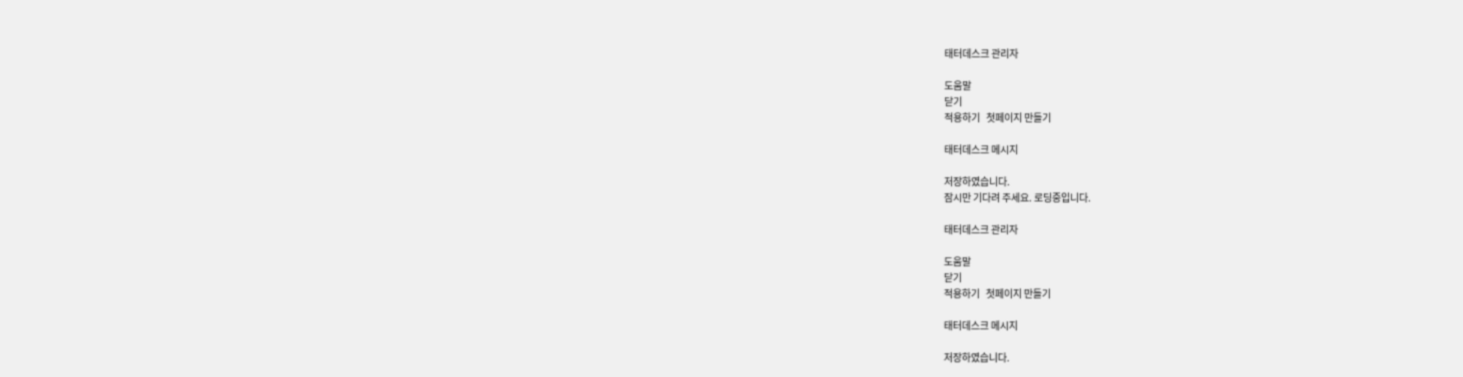태터데스크 관리자

도움말
닫기
적용하기   첫페이지 만들기

태터데스크 메시지

저장하였습니다.
잠시만 기다려 주세요. 로딩중입니다.

태터데스크 관리자

도움말
닫기
적용하기   첫페이지 만들기

태터데스크 메시지

저장하였습니다.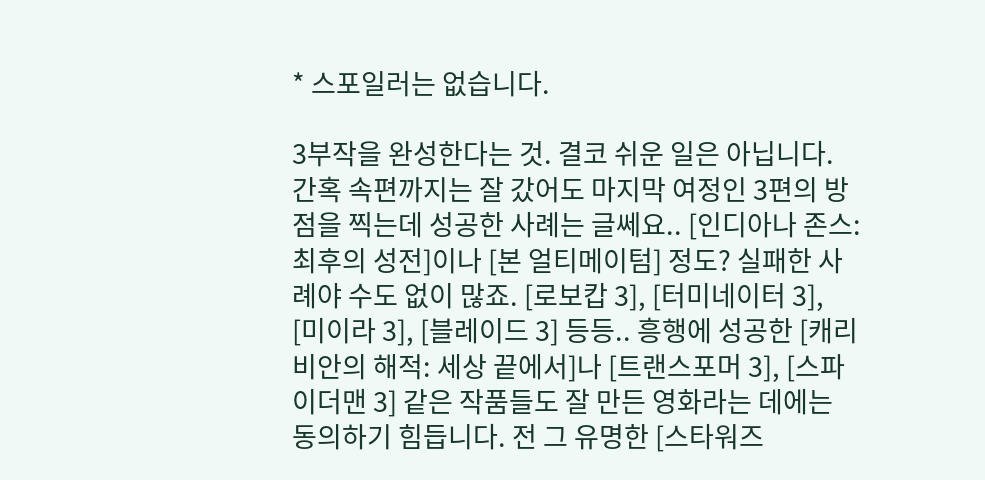* 스포일러는 없습니다.

3부작을 완성한다는 것. 결코 쉬운 일은 아닙니다. 간혹 속편까지는 잘 갔어도 마지막 여정인 3편의 방점을 찍는데 성공한 사례는 글쎄요.. [인디아나 존스: 최후의 성전]이나 [본 얼티메이텀] 정도? 실패한 사례야 수도 없이 많죠. [로보캅 3], [터미네이터 3], [미이라 3], [블레이드 3] 등등.. 흥행에 성공한 [캐리비안의 해적: 세상 끝에서]나 [트랜스포머 3], [스파이더맨 3] 같은 작품들도 잘 만든 영화라는 데에는 동의하기 힘듭니다. 전 그 유명한 [스타워즈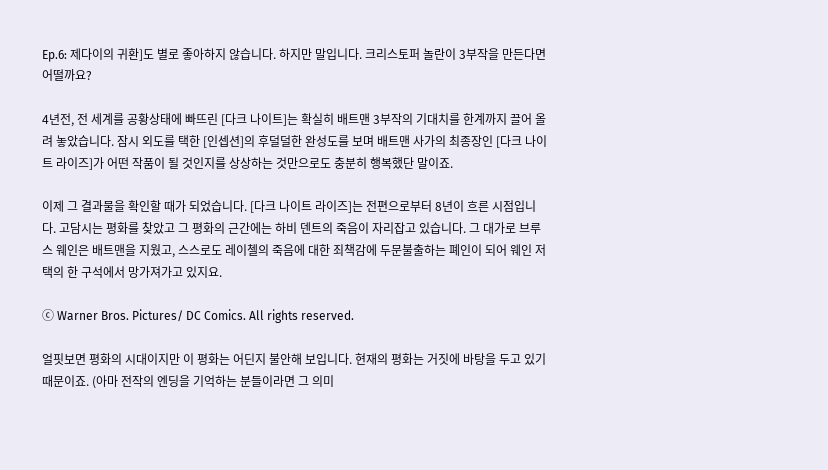Ep.6: 제다이의 귀환]도 별로 좋아하지 않습니다. 하지만 말입니다. 크리스토퍼 놀란이 3부작을 만든다면 어떨까요?

4년전, 전 세계를 공황상태에 빠뜨린 [다크 나이트]는 확실히 배트맨 3부작의 기대치를 한계까지 끌어 올려 놓았습니다. 잠시 외도를 택한 [인셉션]의 후덜덜한 완성도를 보며 배트맨 사가의 최종장인 [다크 나이트 라이즈]가 어떤 작품이 될 것인지를 상상하는 것만으로도 충분히 행복했단 말이죠.

이제 그 결과물을 확인할 때가 되었습니다. [다크 나이트 라이즈]는 전편으로부터 8년이 흐른 시점입니다. 고담시는 평화를 찾았고 그 평화의 근간에는 하비 덴트의 죽음이 자리잡고 있습니다. 그 대가로 브루스 웨인은 배트맨을 지웠고, 스스로도 레이첼의 죽음에 대한 죄책감에 두문불출하는 폐인이 되어 웨인 저택의 한 구석에서 망가져가고 있지요.

ⓒ Warner Bros. Pictures/ DC Comics. All rights reserved.

얼핏보면 평화의 시대이지만 이 평화는 어딘지 불안해 보입니다. 현재의 평화는 거짓에 바탕을 두고 있기 때문이죠. (아마 전작의 엔딩을 기억하는 분들이라면 그 의미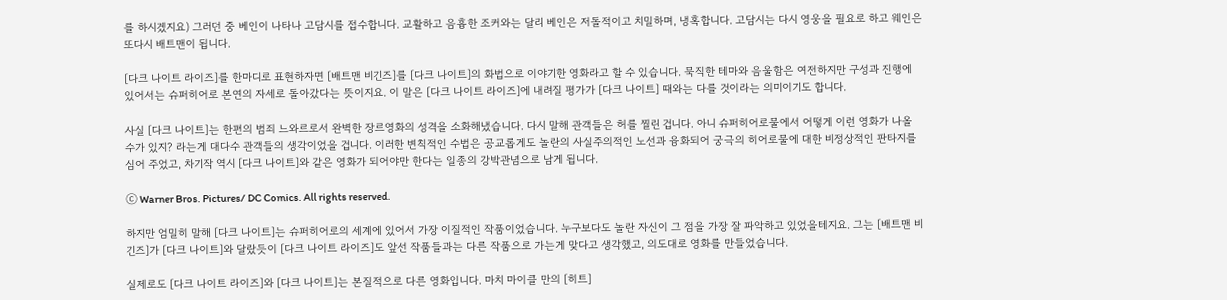를 하시겠지요) 그러던 중 베인이 나타나 고담시를 접수합니다. 교활하고 음흉한 조커와는 달리 베인은 저돌적이고 치밀하며, 냉혹합니다. 고담시는 다시 영웅을 필요로 하고 웨인은 또다시 배트맨이 됩니다.

[다크 나이트 라이즈]를 한마디로 표현하자면 [배트맨 비긴즈]를 [다크 나이트]의 화법으로 이야기한 영화라고 할 수 있습니다. 묵직한 테마와 음울함은 여전하지만 구성과 진행에 있어서는 슈퍼히어로 본연의 자세로 돌아갔다는 뜻이지요. 이 말은 [다크 나이트 라이즈]에 내려질 평가가 [다크 나이트] 때와는 다를 것이라는 의미이기도 합니다.

사실 [다크 나이트]는 한편의 범죄 느와르로서 완벽한 장르영화의 성격을 소화해냈습니다. 다시 말해 관객들은 허를 찔린 겁니다. 아니 슈퍼히어로물에서 어떻게 이런 영화가 나올 수가 있지? 라는게 대다수 관객들의 생각이었을 겁니다. 이러한 변칙적인 수법은 공교롭게도 놀란의 사실주의적인 노선과 융화되어 궁극의 히어로물에 대한 비정상적인 판타지를 심어 주었고, 차기작 역시 [다크 나이트]와 같은 영화가 되어야만 한다는 일종의 강박관념으로 남게 됩니다.

ⓒ Warner Bros. Pictures/ DC Comics. All rights reserved.

하지만 엄밀히 말해 [다크 나이트]는 슈퍼히어로의 세계에 있어서 가장 이질적인 작품이었습니다. 누구보다도 놀란 자신이 그 점을 가장 잘 파악하고 있었을테지요. 그는 [배트맨 비긴즈]가 [다크 나이트]와 달랐듯이 [다크 나이트 라이즈]도 앞선 작품들과는 다른 작품으로 가는게 맞다고 생각했고, 의도대로 영화를 만들었습니다.

실제로도 [다크 나이트 라이즈]와 [다크 나이트]는 본질적으로 다른 영화입니다. 마치 마이클 만의 [히트]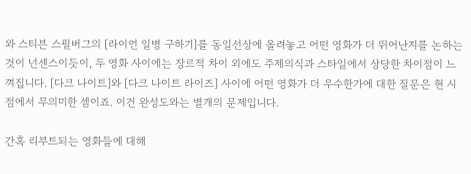와 스티븐 스필버그의 [라이언 일병 구하기]를 동일선상에 올려놓고 어떤 영화가 더 뛰어난지를 논하는 것이 넌센스이듯이, 두 영화 사이에는 장르적 차이 외에도 주제의식과 스타일에서 상당한 차이점이 느껴집니다. [다크 나이트]와 [다크 나이트 라이즈] 사이에 어떤 영화가 더 우수한가에 대한 질문은 현 시점에서 무의미한 셈이죠. 이건 완성도와는 별개의 문제입니다.

간혹 리부트되는 영화들에 대해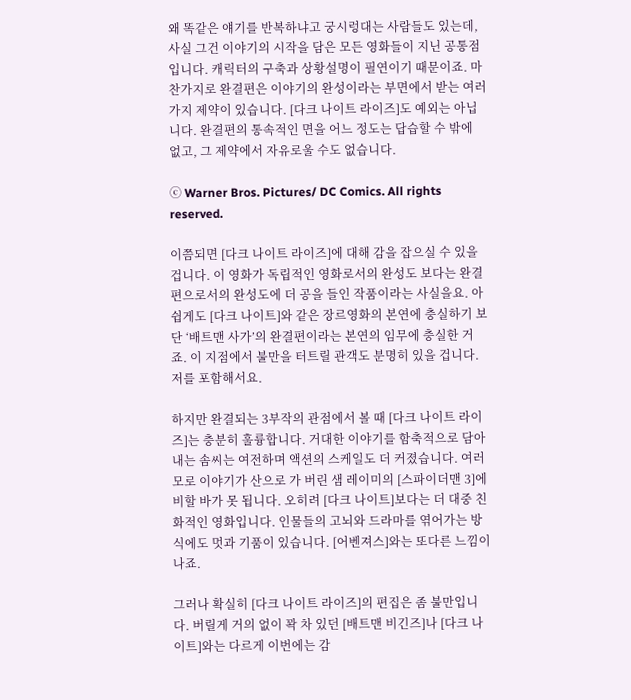왜 똑같은 얘기를 반복하냐고 궁시렁대는 사람들도 있는데, 사실 그건 이야기의 시작을 담은 모든 영화들이 지닌 공통점입니다. 캐릭터의 구축과 상황설명이 필연이기 때문이죠. 마찬가지로 완결편은 이야기의 완성이라는 부면에서 받는 여러가지 제약이 있습니다. [다크 나이트 라이즈]도 예외는 아닙니다. 완결편의 통속적인 면을 어느 정도는 답습할 수 밖에 없고, 그 제약에서 자유로울 수도 없습니다.

ⓒ Warner Bros. Pictures/ DC Comics. All rights reserved.

이쯤되면 [다크 나이트 라이즈]에 대해 감을 잡으실 수 있을 겁니다. 이 영화가 독립적인 영화로서의 완성도 보다는 완결편으로서의 완성도에 더 공을 들인 작품이라는 사실을요. 아쉽게도 [다크 나이트]와 같은 장르영화의 본연에 충실하기 보단 ‘배트맨 사가’의 완결편이라는 본연의 임무에 충실한 거죠. 이 지점에서 불만을 터트릴 관객도 분명히 있을 겁니다. 저를 포함해서요.

하지만 완결되는 3부작의 관점에서 볼 때 [다크 나이트 라이즈]는 충분히 훌륭합니다. 거대한 이야기를 함축적으로 담아내는 솜씨는 여전하며 액션의 스케일도 더 커졌습니다. 여러모로 이야기가 산으로 가 버린 샘 레이미의 [스파이더맨 3]에 비할 바가 못 됩니다. 오히려 [다크 나이트]보다는 더 대중 친화적인 영화입니다. 인물들의 고뇌와 드라마를 엮어가는 방식에도 멋과 기품이 있습니다. [어벤져스]와는 또다른 느낌이 나죠.

그러나 확실히 [다크 나이트 라이즈]의 편집은 좀 불만입니다. 버릴게 거의 없이 꽉 차 있던 [배트맨 비긴즈]나 [다크 나이트]와는 다르게 이번에는 감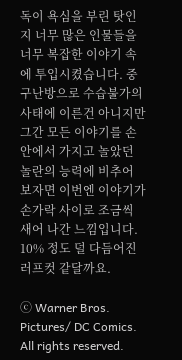독이 욕심을 부린 탓인지 너무 많은 인물들을 너무 복잡한 이야기 속에 투입시켰습니다. 중구난방으로 수습불가의 사태에 이른건 아니지만 그간 모든 이야기를 손 안에서 가지고 놀았던 놀란의 능력에 비추어 보자면 이번엔 이야기가 손가락 사이로 조금씩 새어 나간 느낌입니다. 10% 정도 덜 다듬어진 러프컷 같달까요.

ⓒ Warner Bros. Pictures/ DC Comics. All rights reserved.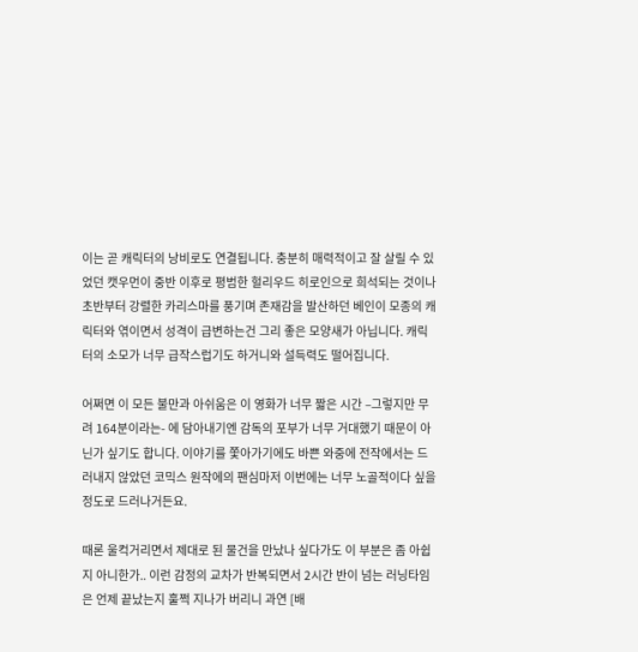이는 곧 캐릭터의 낭비로도 연결됩니다. 충분히 매력적이고 잘 살릴 수 있었던 캣우먼이 중반 이후로 평범한 헐리우드 히로인으로 희석되는 것이나 초반부터 강렬한 카리스마를 풍기며 존재감을 발산하던 베인이 모종의 캐릭터와 엮이면서 성격이 급변하는건 그리 좋은 모양새가 아닙니다. 캐릭터의 소모가 너무 급작스럽기도 하거니와 설득력도 떨어집니다.

어쩌면 이 모든 불만과 아쉬움은 이 영화가 너무 짧은 시간 –그렇지만 무려 164분이라는- 에 담아내기엔 감독의 포부가 너무 거대했기 때문이 아닌가 싶기도 합니다. 이야기를 쫓아가기에도 바쁜 와중에 전작에서는 드러내지 않았던 코믹스 원작에의 팬심마저 이번에는 너무 노골적이다 싶을 정도로 드러나거든요.

때론 울컥거리면서 제대로 된 물건을 만났나 싶다가도 이 부분은 좀 아쉽지 아니한가.. 이런 감정의 교차가 반복되면서 2시간 반이 넘는 러닝타임은 언제 끝났는지 훌쩍 지나가 버리니 과연 [배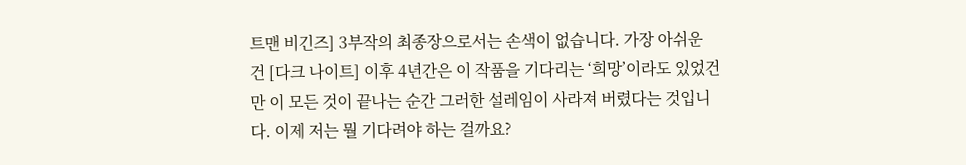트맨 비긴즈] 3부작의 최종장으로서는 손색이 없습니다. 가장 아쉬운 건 [다크 나이트] 이후 4년간은 이 작품을 기다리는 ‘희망’이라도 있었건만 이 모든 것이 끝나는 순간 그러한 설레임이 사라져 버렸다는 것입니다. 이제 저는 뭘 기다려야 하는 걸까요?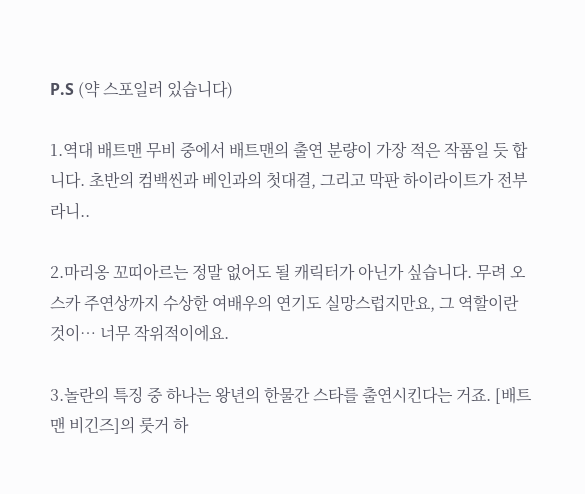P.S (약 스포일러 있습니다)

1.역대 배트맨 무비 중에서 배트맨의 출연 분량이 가장 적은 작품일 듯 합니다. 초반의 컴백씬과 베인과의 첫대결, 그리고 막판 하이라이트가 전부라니..

2.마리옹 꼬띠아르는 정말 없어도 될 캐릭터가 아닌가 싶습니다. 무려 오스카 주연상까지 수상한 여배우의 연기도 실망스럽지만요, 그 역할이란 것이… 너무 작위적이에요.

3.놀란의 특징 중 하나는 왕년의 한물간 스타를 출연시킨다는 거죠. [배트맨 비긴즈]의 룻거 하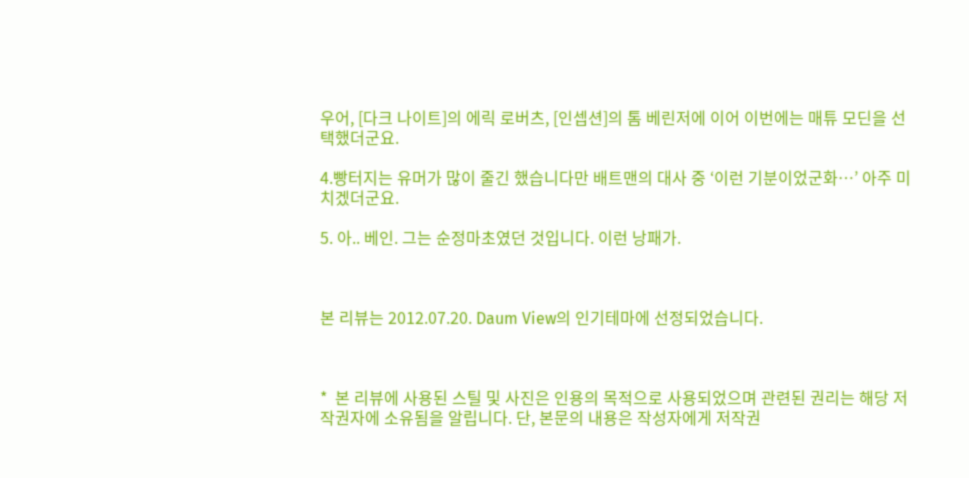우어, [다크 나이트]의 에릭 로버츠, [인셉션]의 톰 베린저에 이어 이번에는 매튜 모딘을 선택했더군요.

4.빵터지는 유머가 많이 줄긴 했습니다만 배트맨의 대사 중 ‘이런 기분이었군화…’ 아주 미치겠더군요.

5. 아.. 베인. 그는 순정마초였던 것입니다. 이런 낭패가.



본 리뷰는 2012.07.20. Daum View의 인기테마에 선정되었습니다.



*  본 리뷰에 사용된 스틸 및 사진은 인용의 목적으로 사용되었으며 관련된 권리는 해당 저작권자에 소유됨을 알립니다. 단, 본문의 내용은 작성자에게 저작권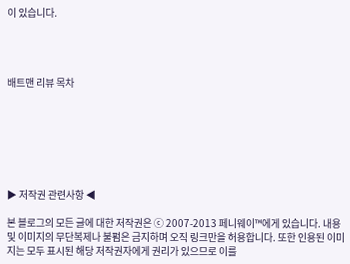이 있습니다.




배트맨 리뷰 목차







▶ 저작권 관련사항 ◀

본 블로그의 모든 글에 대한 저작권은 ⓒ 2007-2013 페니웨이™에게 있습니다. 내용 및 이미지의 무단복제나 불펌은 금지하며 오직 링크만을 허용합니다. 또한 인용된 이미지는 모두 표시된 해당 저작권자에게 권리가 있으므로 이를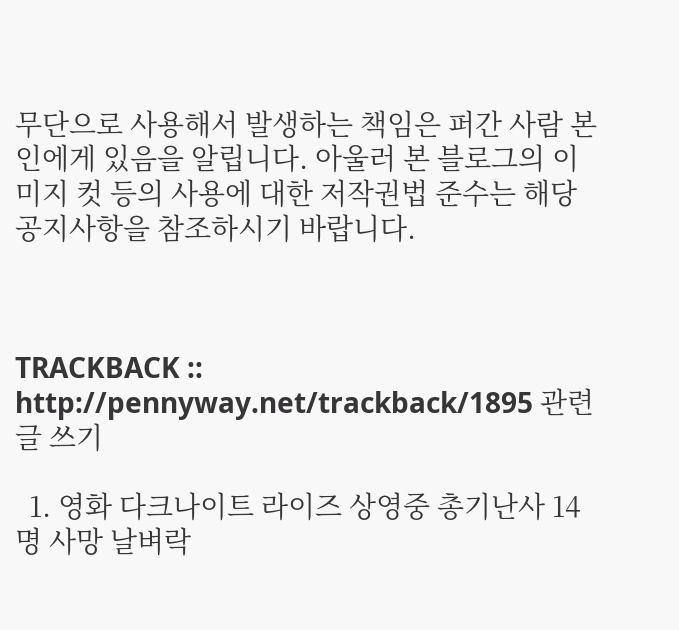무단으로 사용해서 발생하는 책임은 퍼간 사람 본인에게 있음을 알립니다. 아울러 본 블로그의 이미지 컷 등의 사용에 대한 저작권법 준수는 해당 공지사항을 참조하시기 바랍니다.



TRACKBACK :: http://pennyway.net/trackback/1895 관련글 쓰기

  1. 영화 다크나이트 라이즈 상영중 총기난사 14명 사망 날벼락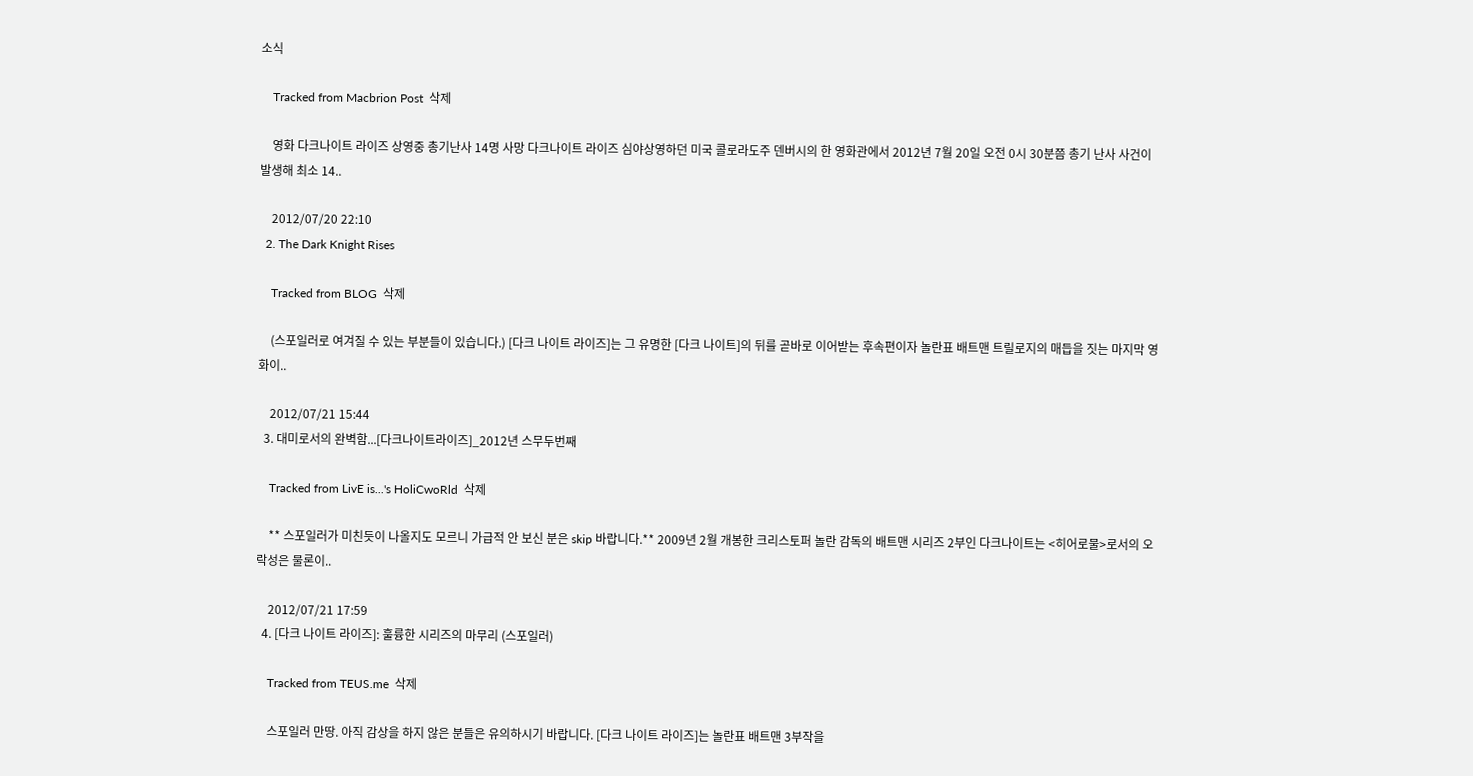소식

    Tracked from Macbrion Post  삭제

    영화 다크나이트 라이즈 상영중 총기난사 14명 사망 다크나이트 라이즈 심야상영하던 미국 콜로라도주 덴버시의 한 영화관에서 2012년 7월 20일 오전 0시 30분쯤 총기 난사 사건이 발생해 최소 14..

    2012/07/20 22:10
  2. The Dark Knight Rises

    Tracked from BLOG  삭제

    (스포일러로 여겨질 수 있는 부분들이 있습니다.) [다크 나이트 라이즈]는 그 유명한 [다크 나이트]의 뒤를 곧바로 이어받는 후속편이자 놀란표 배트맨 트릴로지의 매듭을 짓는 마지막 영화이..

    2012/07/21 15:44
  3. 대미로서의 완벽함...[다크나이트라이즈]_2012년 스무두번째

    Tracked from LivE is...'s HoliCwoRld  삭제

    ** 스포일러가 미친듯이 나올지도 모르니 가급적 안 보신 분은 skip 바랍니다.** 2009년 2월 개봉한 크리스토퍼 놀란 감독의 배트맨 시리즈 2부인 다크나이트는 <히어로물>로서의 오락성은 물론이..

    2012/07/21 17:59
  4. [다크 나이트 라이즈]: 훌륭한 시리즈의 마무리 (스포일러)

    Tracked from TEUS.me  삭제

    스포일러 만땅. 아직 감상을 하지 않은 분들은 유의하시기 바랍니다. [다크 나이트 라이즈]는 놀란표 배트맨 3부작을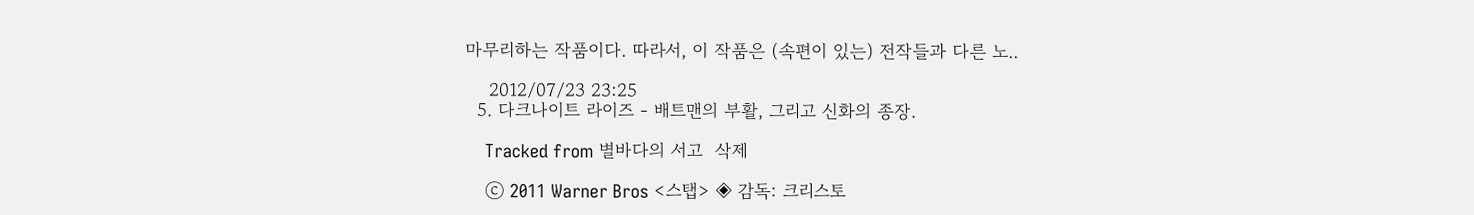마무리하는 작품이다. 따라서, 이 작품은 (속편이 있는) 전작들과 다른 노..

    2012/07/23 23:25
  5. 다크나이트 라이즈 - 배트맨의 부활, 그리고 신화의 종장.

    Tracked from 별바다의 서고  삭제

    ⓒ 2011 Warner Bros <스탭> ◈ 감독: 크리스토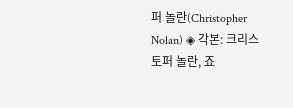퍼 놀란(Christopher Nolan) ◈ 각본: 크리스토퍼 놀란, 죠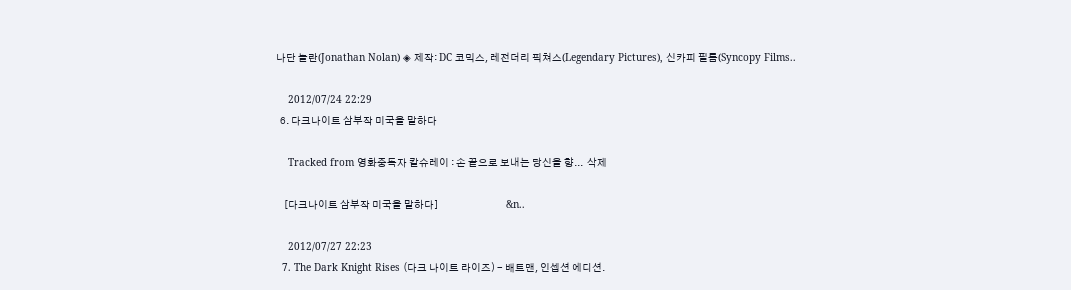나단 놀란(Jonathan Nolan) ◈ 제작: DC 코믹스, 레전더리 픽쳐스(Legendary Pictures), 신카피 필름(Syncopy Films..

    2012/07/24 22:29
  6. 다크나이트 삼부작 미국을 말하다

    Tracked from 영화중독자 칼슈레이 : 손 끝으로 보내는 당신을 향...  삭제

    [다크나이트 삼부작 미국을 말하다]                                  &n..

    2012/07/27 22:23
  7. The Dark Knight Rises (다크 나이트 라이즈) - 배트맨, 인셉션 에디션.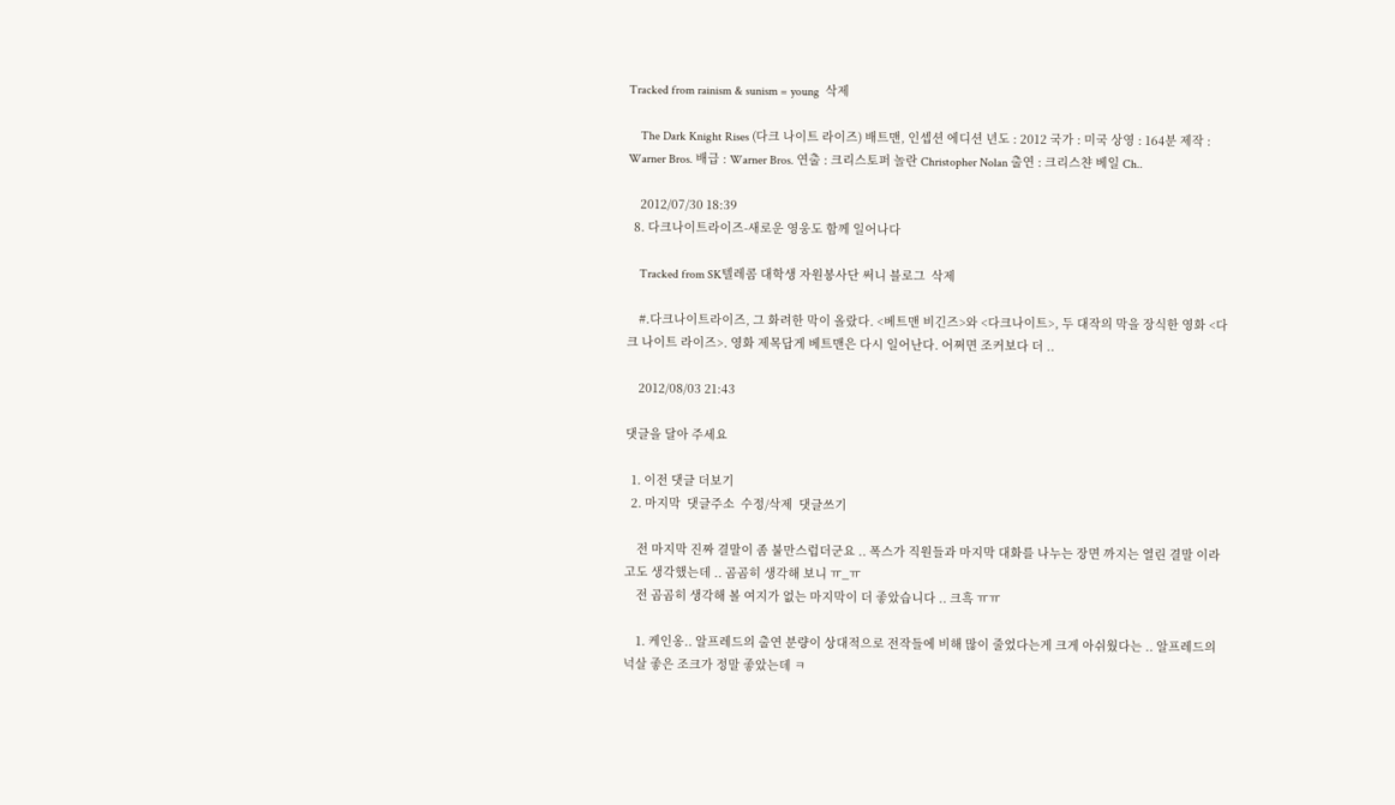Tracked from rainism & sunism = young  삭제

    The Dark Knight Rises (다크 나이트 라이즈) 배트맨, 인셉션 에디션 년도 : 2012 국가 : 미국 상영 : 164분 제작 : Warner Bros. 배급 : Warner Bros. 연출 : 크리스토퍼 놀란 Christopher Nolan 출연 : 크리스챤 베일 Ch..

    2012/07/30 18:39
  8. 다크나이트라이즈-새로운 영웅도 함께 일어나다

    Tracked from SK텔레콤 대학생 자원봉사단 써니 블로그  삭제

    #.다크나이트라이즈, 그 화려한 막이 올랐다. <베트맨 비긴즈>와 <다크나이트>, 두 대작의 막을 장식한 영화 <다크 나이트 라이즈>. 영화 제목답게 베트맨은 다시 일어난다. 어쩌면 조커보다 더 ..

    2012/08/03 21:43

댓글을 달아 주세요

  1. 이전 댓글 더보기
  2. 마지막  댓글주소  수정/삭제  댓글쓰기

    전 마지막 진짜 결말이 좀 불만스럽더군요 .. 폭스가 직원들과 마지막 대화를 나누는 장면 까지는 열린 결말 이라고도 생각했는데 .. 곰곰히 생각해 보니 ㅠ_ㅠ
    전 곰곰히 생각해 볼 여지가 없는 마지막이 더 좋았습니다 .. 크흑 ㅠㅠ

    1. 케인옹.. 알프레드의 출연 분량이 상대적으로 전작들에 비해 많이 줄었다는게 크게 아쉬웠다는 .. 알프레드의 넉살 좋은 조크가 정말 좋았는데 ㅋ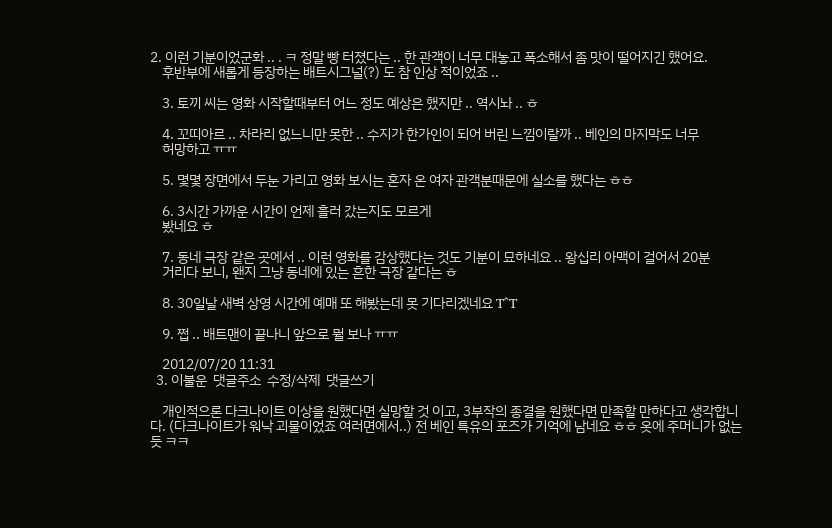2. 이런 기분이었군화 .. . ㅋ 정말 빵 터졌다는 .. 한 관객이 너무 대놓고 폭소해서 좀 맛이 떨어지긴 했어요.
    후반부에 새롭게 등장하는 배트시그널(?) 도 참 인상 적이었죠 ..

    3. 토끼 씨는 영화 시작할때부터 어느 정도 예상은 했지만 .. 역시놔 .. ㅎ

    4. 꼬띠아르 .. 차라리 없느니만 못한 .. 수지가 한가인이 되어 버린 느낌이랄까 .. 베인의 마지막도 너무
    허망하고 ㅠㅠ

    5. 몇몇 장면에서 두눈 가리고 영화 보시는 혼자 온 여자 관객분때문에 실소를 했다는 ㅎㅎ

    6. 3시간 가까운 시간이 언제 흘러 갔는지도 모르게
    봤네요 ㅎ

    7. 동네 극장 같은 곳에서 .. 이런 영화를 감상했다는 것도 기분이 묘하네요 .. 왕십리 아맥이 걸어서 20분
    거리다 보니, 왠지 그냥 동네에 있는 흔한 극장 같다는 ㅎ

    8. 30일날 새벽 상영 시간에 예매 또 해봤는데 못 기다리겠네요 T^T

    9. 쩝 .. 배트맨이 끝나니 앞으로 뭘 보나 ㅠㅠ

    2012/07/20 11:31
  3. 이불운  댓글주소  수정/삭제  댓글쓰기

    개인적으론 다크나이트 이상을 원했다면 실망할 것 이고, 3부작의 종결을 원했다면 만족할 만하다고 생각합니다. (다크나이트가 워낙 괴물이었죠 여러면에서..) 전 베인 특유의 포즈가 기억에 남네요 ㅎㅎ 옷에 주머니가 없는 듯 ㅋㅋ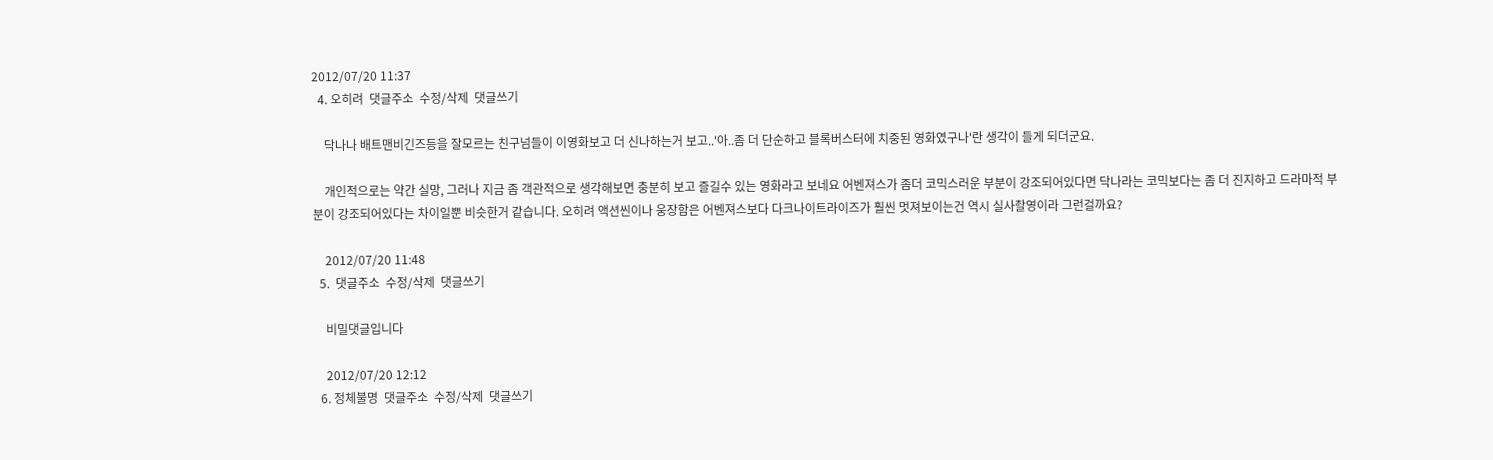2012/07/20 11:37
  4. 오히려  댓글주소  수정/삭제  댓글쓰기

    닥나나 배트맨비긴즈등을 잘모르는 친구넘들이 이영화보고 더 신나하는거 보고..'아..좀 더 단순하고 블록버스터에 치중된 영화였구나'란 생각이 들게 되더군요.

    개인적으로는 약간 실망, 그러나 지금 좀 객관적으로 생각해보면 충분히 보고 즐길수 있는 영화라고 보네요 어벤져스가 좀더 코믹스러운 부분이 강조되어있다면 닥나라는 코믹보다는 좀 더 진지하고 드라마적 부분이 강조되어있다는 차이일뿐 비슷한거 같습니다. 오히려 액션씬이나 웅장함은 어벤져스보다 다크나이트라이즈가 훨씬 멋져보이는건 역시 실사촬영이라 그런걸까요?

    2012/07/20 11:48
  5.  댓글주소  수정/삭제  댓글쓰기

    비밀댓글입니다

    2012/07/20 12:12
  6. 정체불명  댓글주소  수정/삭제  댓글쓰기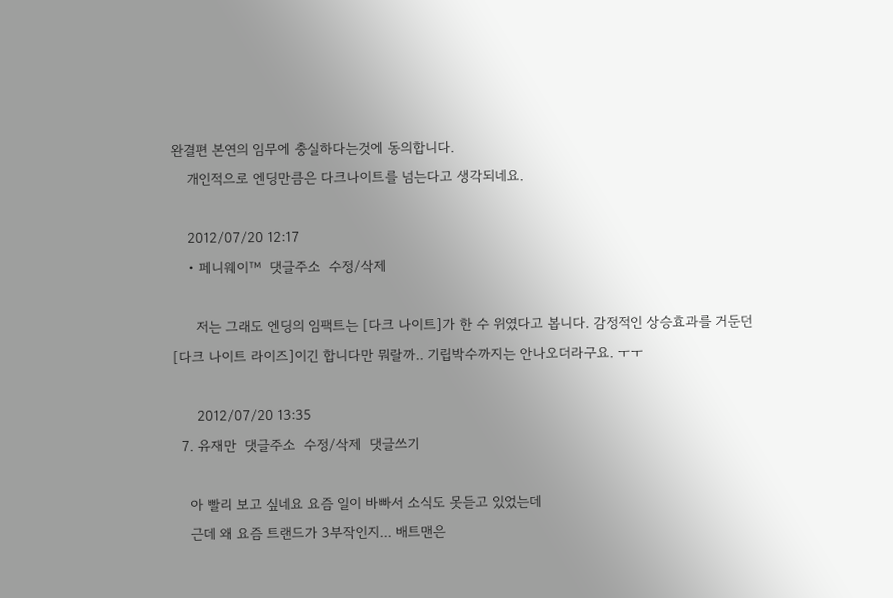완결편 본연의 임무에 충실하다는것에 동의합니다.
    개인적으로 엔딩만큼은 다크나이트를 넘는다고 생각되네요.

    2012/07/20 12:17
    • 페니웨이™  댓글주소  수정/삭제

      저는 그래도 엔딩의 임팩트는 [다크 나이트]가 한 수 위였다고 봅니다. 감정적인 상승효과를 거둔던 [다크 나이트 라이즈]이긴 합니다만 뭐랄까.. 기립박수까지는 안나오더라구요. ㅜㅜ

      2012/07/20 13:35
  7. 유재만  댓글주소  수정/삭제  댓글쓰기

    아 빨리 보고 싶네요 요즘 일이 바빠서 소식도 못듣고 있었는데
    근데 왜 요즘 트랜드가 3부작인지... 배트맨은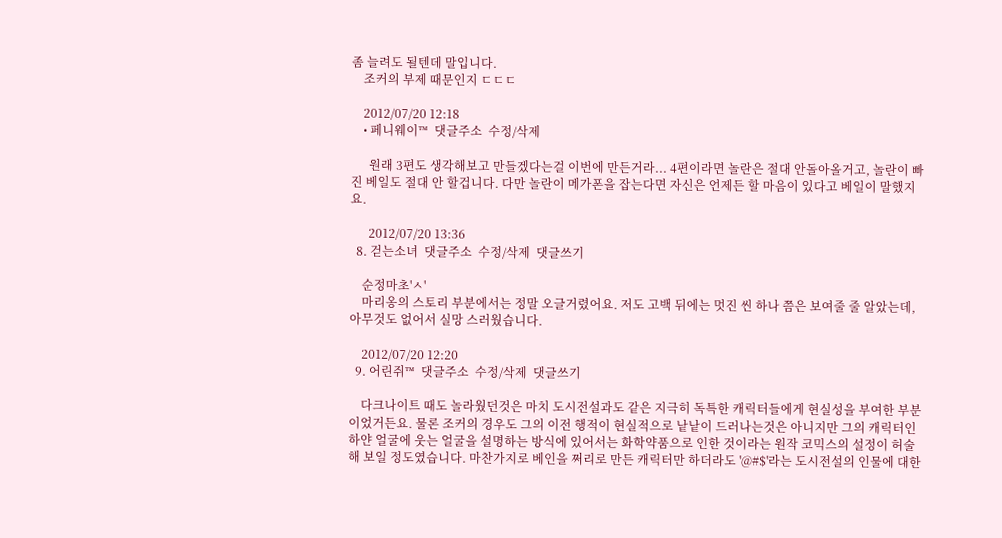좀 늘려도 될텐데 말입니다.
    조커의 부제 때문인지 ㄷㄷㄷ

    2012/07/20 12:18
    • 페니웨이™  댓글주소  수정/삭제

      원래 3편도 생각해보고 만들겠다는걸 이번에 만든거라... 4편이라면 놀란은 절대 안돌아올거고, 놀란이 빠진 베일도 절대 안 할겁니다. 다만 놀란이 메가폰을 잡는다면 자신은 언제든 할 마음이 있다고 베일이 말했지요.

      2012/07/20 13:36
  8. 걷는소녀  댓글주소  수정/삭제  댓글쓰기

    순정마초'ㅅ'
    마리옹의 스토리 부분에서는 정말 오글거렸어요. 저도 고백 뒤에는 멋진 씬 하나 쯤은 보여줄 줄 알았는데, 아무것도 없어서 실망 스러웠습니다.

    2012/07/20 12:20
  9. 어린쥐™  댓글주소  수정/삭제  댓글쓰기

    다크나이트 때도 놀라웠던것은 마치 도시전설과도 같은 지극히 독특한 캐릭터들에게 현실성을 부여한 부분이었거든요. 물론 조커의 경우도 그의 이전 행적이 현실적으로 낱낱이 드러나는것은 아니지만 그의 캐릭터인 하얀 얼굴에 웃는 얼굴을 설명하는 방식에 있어서는 화학약품으로 인한 것이라는 원작 코믹스의 설정이 허술해 보일 정도였습니다. 마찬가지로 베인을 쩌리로 만든 캐릭터만 하더라도 '@#$'라는 도시전설의 인물에 대한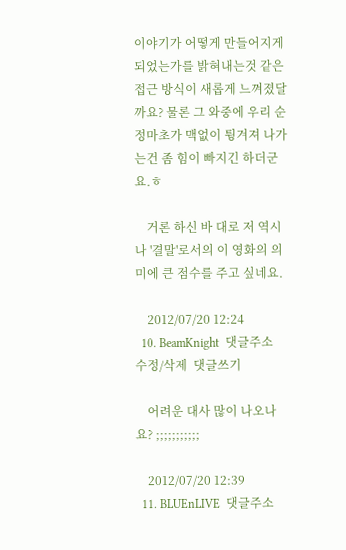이야기가 어떻게 만들어지게 되었는가를 밝혀내는것 같은 접근 방식이 새롭게 느껴졌달까요? 물론 그 와중에 우리 순정마초가 맥없이 튕겨져 나가는건 좀 힘이 빠지긴 하더군요.ㅎ

    거론 하신 바 대로 저 역시나 '결말'로서의 이 영화의 의미에 큰 점수를 주고 싶네요.

    2012/07/20 12:24
  10. BeamKnight  댓글주소  수정/삭제  댓글쓰기

    어려운 대사 많이 나오나요? ;;;;;;;;;;;

    2012/07/20 12:39
  11. BLUEnLIVE  댓글주소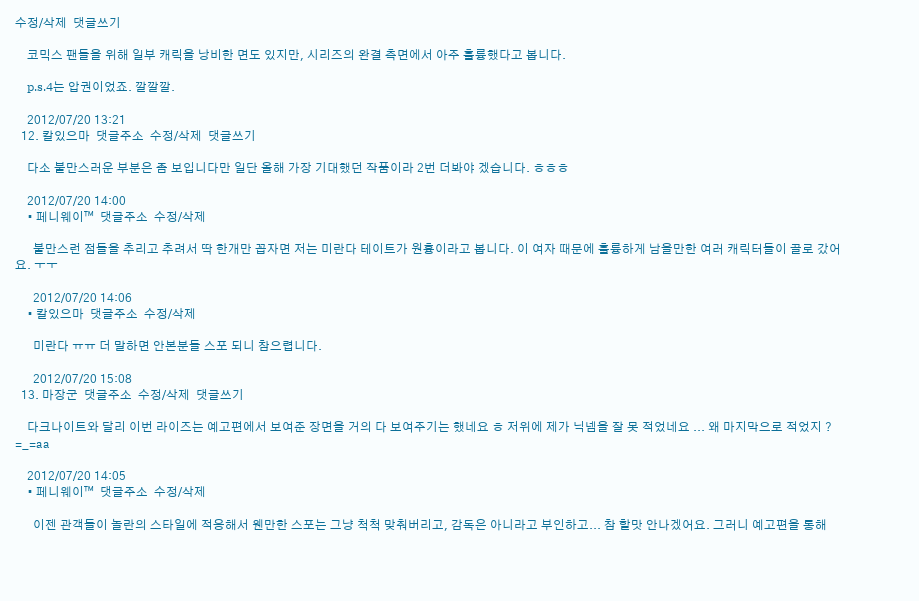수정/삭제  댓글쓰기

    코믹스 팬들을 위해 일부 캐릭을 낭비한 면도 있지만, 시리즈의 완결 측면에서 아주 훌륭했다고 봅니다.

    p.s.4는 압권이었죠. 깔깔깔.

    2012/07/20 13:21
  12. 칼있으마  댓글주소  수정/삭제  댓글쓰기

    다소 불만스러운 부분은 좀 보입니다만 일단 올해 가장 기대했던 작품이라 2번 더봐야 겠습니다. ㅎㅎㅎ

    2012/07/20 14:00
    • 페니웨이™  댓글주소  수정/삭제

      불만스런 점들을 추리고 추려서 딱 한개만 꼽자면 저는 미란다 테이트가 원흉이라고 봅니다. 이 여자 때문에 훌륭하게 남을만한 여러 캐릭터들이 골로 갔어요. ㅜㅜ

      2012/07/20 14:06
    • 칼있으마  댓글주소  수정/삭제

      미란다 ㅠㅠ 더 말하면 안본분들 스포 되니 참으렵니다.

      2012/07/20 15:08
  13. 마장군  댓글주소  수정/삭제  댓글쓰기

    다크나이트와 달리 이번 라이즈는 예고편에서 보여준 장면을 거의 다 보여주기는 했네요 ㅎ 저위에 제가 닉넴을 잘 못 적었네요 ... 왜 마지막으로 적었지 ? =_=aa

    2012/07/20 14:05
    • 페니웨이™  댓글주소  수정/삭제

      이젠 관객들이 놀란의 스타일에 적응해서 웬만한 스포는 그냥 척척 맞춰버리고, 감독은 아니라고 부인하고... 참 할맛 안나겠어요. 그러니 예고편을 통해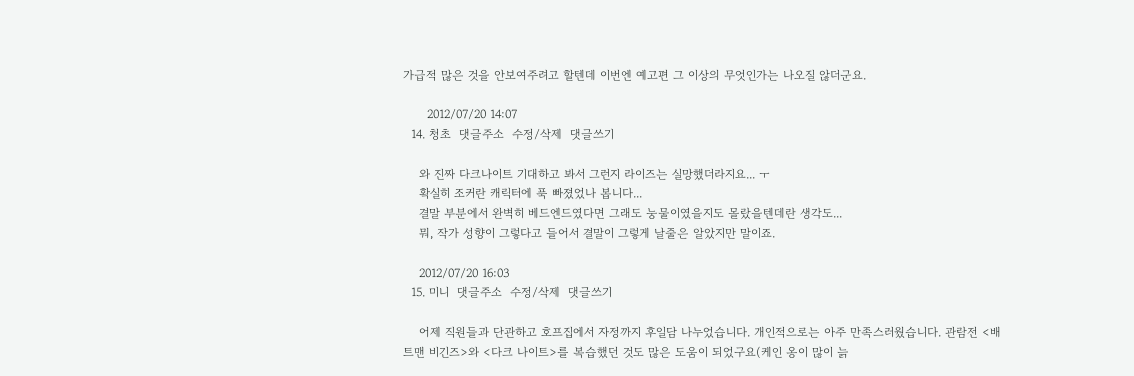가급적 많은 것을 안보여주려고 할텐데 이번엔 예고편 그 이상의 무엇인가는 나오질 않더군요.

      2012/07/20 14:07
  14. 청초  댓글주소  수정/삭제  댓글쓰기

    와 진짜 다크나이트 기대하고 봐서 그런지 라이즈는 실망했더라지요... ㅜ
    확실히 조커란 캐릭터에 푹 빠졌었나 봅니다...
    결말 부분에서 완벽히 베드엔드였다면 그래도 눙물이였을지도 몰랐을텐데란 생각도...
    뭐, 작가 성향이 그렇다고 들어서 결말이 그렇게 날줄은 알았지만 말이죠.

    2012/07/20 16:03
  15. 미니  댓글주소  수정/삭제  댓글쓰기

    어제 직원들과 단관하고 호프집에서 자정까지 후일담 나누었습니다. 개인적으로는 아주 만족스러웠습니다. 관람전 <배트맨 비긴즈>와 <다크 나이트>를 복습했던 것도 많은 도움이 되었구요(케인 옹이 많이 늙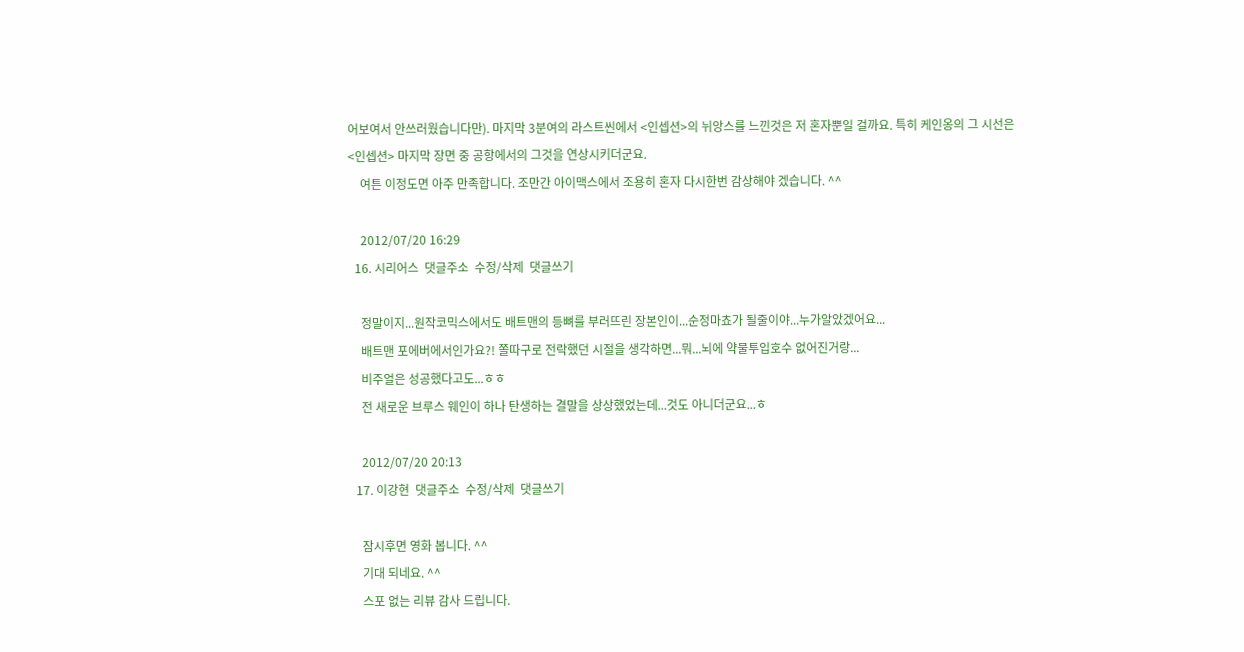어보여서 안쓰러웠습니다만). 마지막 3분여의 라스트씬에서 <인셉션>의 뉘앙스를 느낀것은 저 혼자뿐일 걸까요. 특히 케인옹의 그 시선은 <인셉션> 마지막 장면 중 공항에서의 그것을 연상시키더군요.
    여튼 이정도면 아주 만족합니다. 조만간 아이맥스에서 조용히 혼자 다시한번 감상해야 겠습니다. ^^

    2012/07/20 16:29
  16. 시리어스  댓글주소  수정/삭제  댓글쓰기

    정말이지...원작코믹스에서도 배트맨의 등뼈를 부러뜨린 장본인이...순정마쵸가 될줄이야...누가알았겠어요...
    배트맨 포에버에서인가요?! 쫄따구로 전락했던 시절을 생각하면...뭐...뇌에 약물투입호수 없어진거랑...
    비주얼은 성공했다고도...ㅎㅎ
    전 새로운 브루스 웨인이 하나 탄생하는 결말을 상상했었는데...것도 아니더군요...ㅎ

    2012/07/20 20:13
  17. 이강현  댓글주소  수정/삭제  댓글쓰기

    잠시후면 영화 봅니다. ^^
    기대 되네요. ^^
    스포 없는 리뷰 감사 드립니다.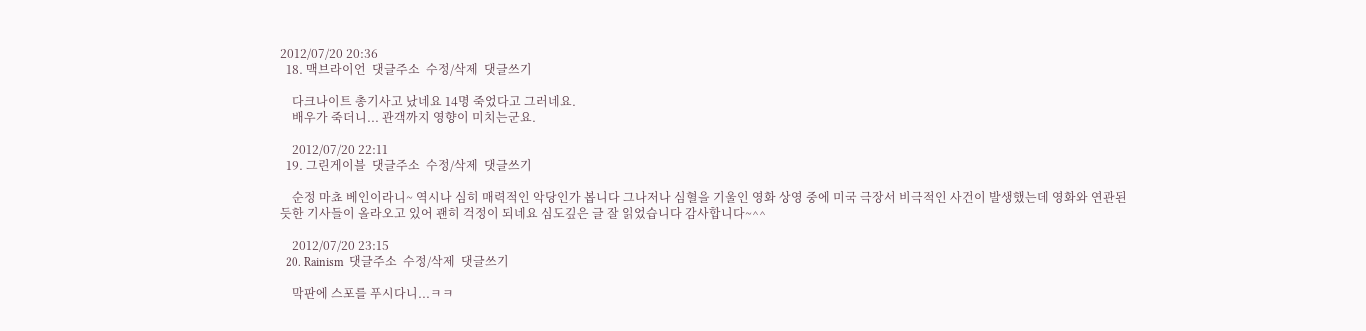2012/07/20 20:36
  18. 맥브라이언  댓글주소  수정/삭제  댓글쓰기

    다크나이트 총기사고 났네요 14명 죽었다고 그러네요.
    배우가 죽더니... 관객까지 영향이 미치는군요.

    2012/07/20 22:11
  19. 그린게이블  댓글주소  수정/삭제  댓글쓰기

    순정 마쵸 베인이라니~ 역시나 심히 매력적인 악당인가 봅니다 그나저나 심혈을 기울인 영화 상영 중에 미국 극장서 비극적인 사건이 발생했는데 영화와 연관된 듯한 기사들이 올라오고 있어 괜히 걱정이 되네요 심도깊은 글 잘 읽었습니다 감사합니다~^^

    2012/07/20 23:15
  20. Rainism  댓글주소  수정/삭제  댓글쓰기

    막판에 스포를 푸시다니...ㅋㅋ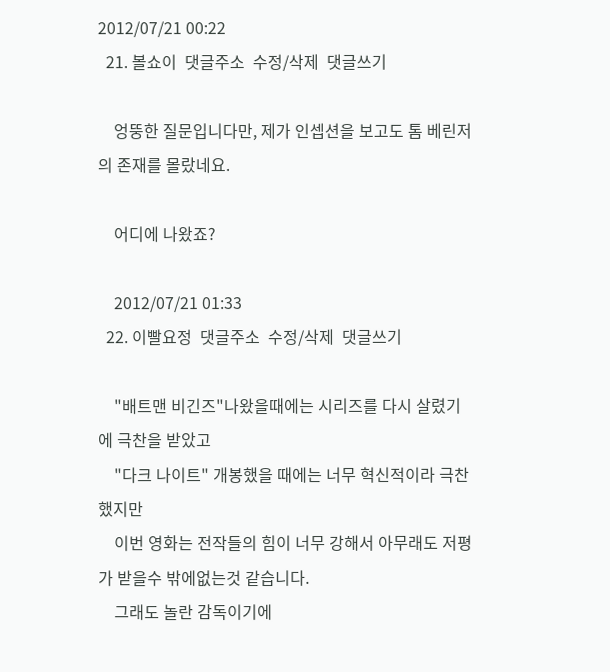2012/07/21 00:22
  21. 볼쇼이  댓글주소  수정/삭제  댓글쓰기

    엉뚱한 질문입니다만, 제가 인셉션을 보고도 톰 베린저의 존재를 몰랐네요.

    어디에 나왔죠?

    2012/07/21 01:33
  22. 이빨요정  댓글주소  수정/삭제  댓글쓰기

    "배트맨 비긴즈"나왔을때에는 시리즈를 다시 살렸기에 극찬을 받았고
    "다크 나이트" 개봉했을 때에는 너무 혁신적이라 극찬했지만
    이번 영화는 전작들의 힘이 너무 강해서 아무래도 저평가 받을수 밖에없는것 같습니다.
    그래도 놀란 감독이기에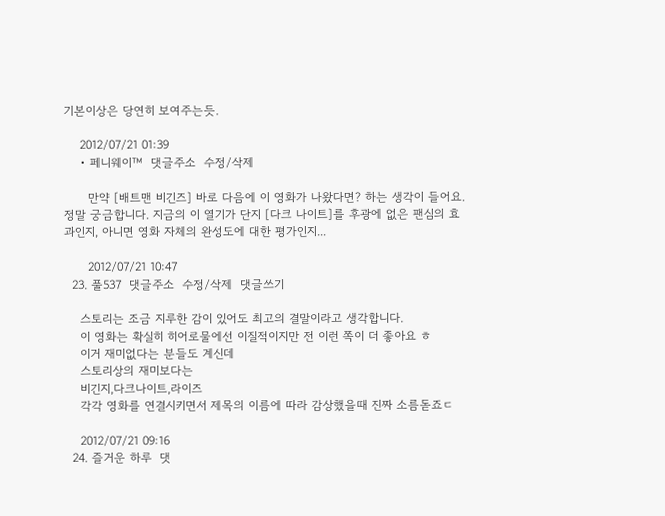기본이상은 당연히 보여주는듯.

    2012/07/21 01:39
    • 페니웨이™  댓글주소  수정/삭제

      만약 [배트맨 비긴즈] 바로 다음에 이 영화가 나왔다면? 하는 생각이 들어요. 정말 궁금합니다. 지금의 이 열기가 단지 [다크 나이트]를 후광에 없은 팬심의 효과인지, 아니면 영화 자체의 완성도에 대한 평가인지...

      2012/07/21 10:47
  23. 풀537  댓글주소  수정/삭제  댓글쓰기

    스토리는 조금 지루한 감이 있어도 최고의 결말이라고 생각합니다.
    이 영화는 확실히 히어로물에선 이질적이지만 전 이런 쪽이 더 좋아요 ㅎ
    이거 재미없다는 분들도 계신데
    스토리상의 재미보다는
    비긴지,다크나이트,라이즈
    각각 영화를 연결시키면서 제목의 이름에 따라 감상했을때 진짜 소름돋죠ㄷ

    2012/07/21 09:16
  24. 즐거운 하루  댓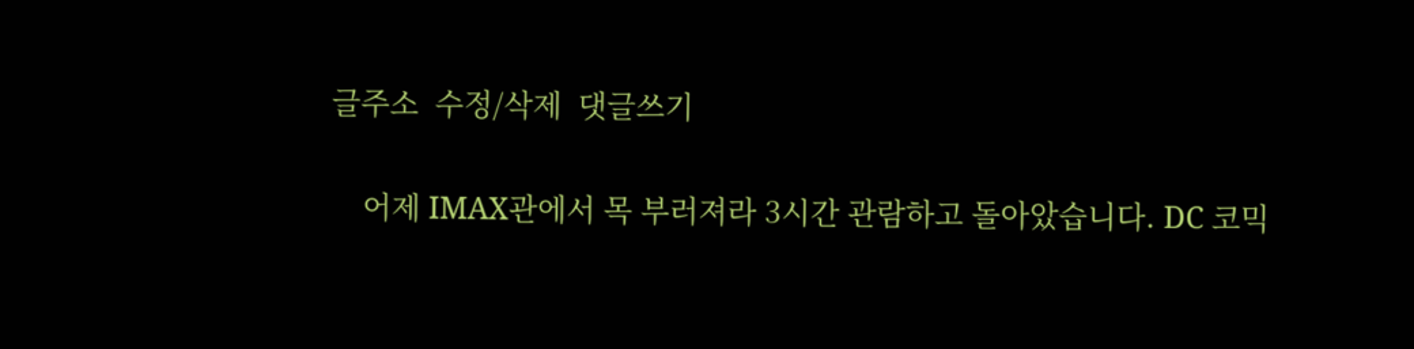글주소  수정/삭제  댓글쓰기

    어제 IMAX관에서 목 부러져라 3시간 관람하고 돌아았습니다. DC 코믹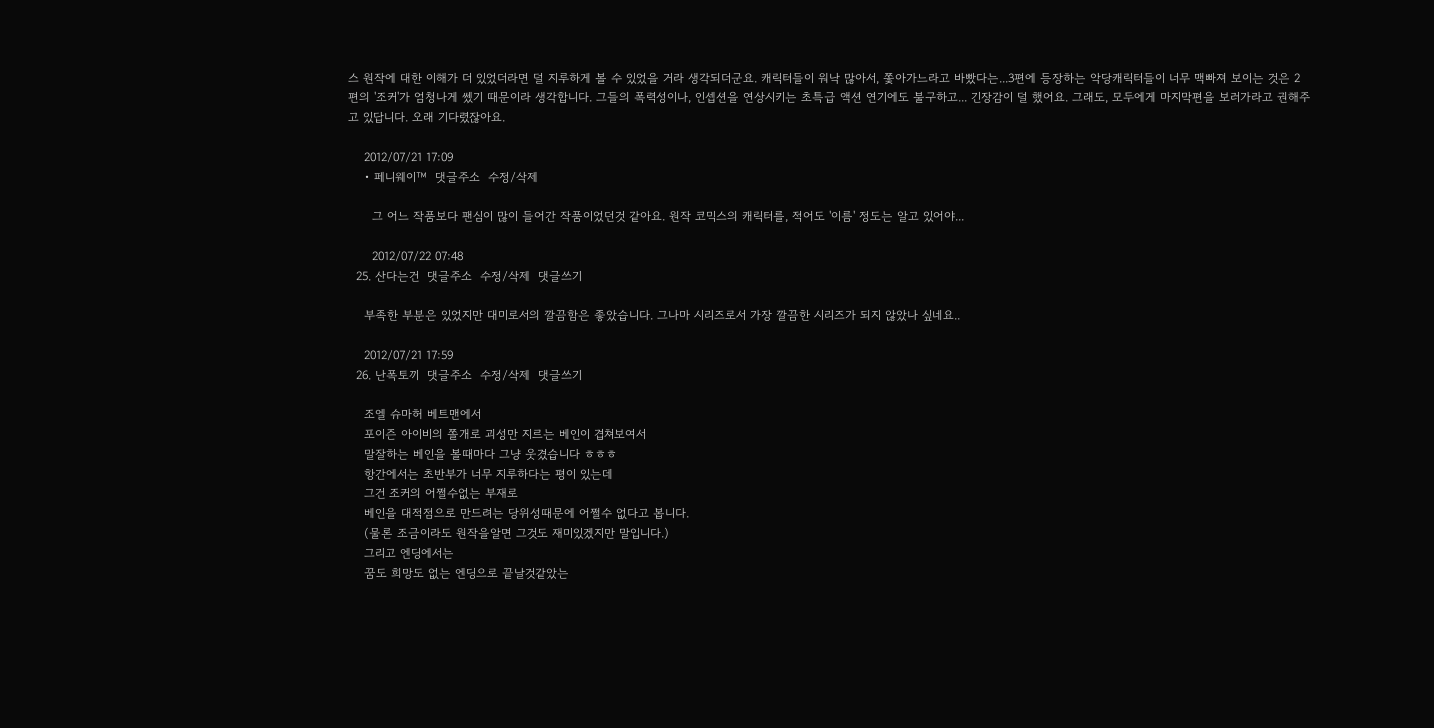스 원작에 대한 이해가 더 있었더라면 덜 지루하게 볼 수 있었을 거라 생각되더군요. 캐릭터들이 워낙 많아서, 쫓아가느라고 바빴다는...3편에 등장하는 악당캐릭터들이 너무 맥빠져 보이는 것은 2편의 '조커'가 엄청나게 쎘기 때문이라 생각합니다. 그들의 폭력성이나, 인셉션을 연상시키는 초특급 액션 연기에도 불구하고... 긴장감이 덜 했어요. 그래도, 모두에게 마지막편을 보러가라고 권해주고 있답니다. 오래 기다렸잖아요.

    2012/07/21 17:09
    • 페니웨이™  댓글주소  수정/삭제

      그 어느 작품보다 팬심이 많이 들어간 작품이었던것 같아요. 원작 코믹스의 캐릭터를, 적어도 '이름' 정도는 알고 있어야...

      2012/07/22 07:48
  25. 산다는건  댓글주소  수정/삭제  댓글쓰기

    부족한 부분은 있었지만 대미로서의 깔끔함은 좋았습니다. 그나마 시리즈로서 가장 깔끔한 시리즈가 되지 않았나 싶네요..

    2012/07/21 17:59
  26. 난폭토끼  댓글주소  수정/삭제  댓글쓰기

    조엘 슈마허 베트맨에서
    포이즌 아이비의 쫄개로 괴성만 지르는 베인이 겹쳐보여서
    말잘하는 베인을 볼때마다 그냥 웃겼습니다 ㅎㅎㅎ
    항간에서는 초반부가 너무 지루하다는 평이 있는데
    그건 조커의 어쩔수없는 부재로
    베인을 대적점으로 만드려는 당위성때문에 어쩔수 없다고 봅니다.
    (물론 조금이라도 원작을알면 그것도 재미있겠지만 말입니다.)
    그리고 엔딩에서는
    꿈도 희망도 없는 엔딩으로 끝날것같았는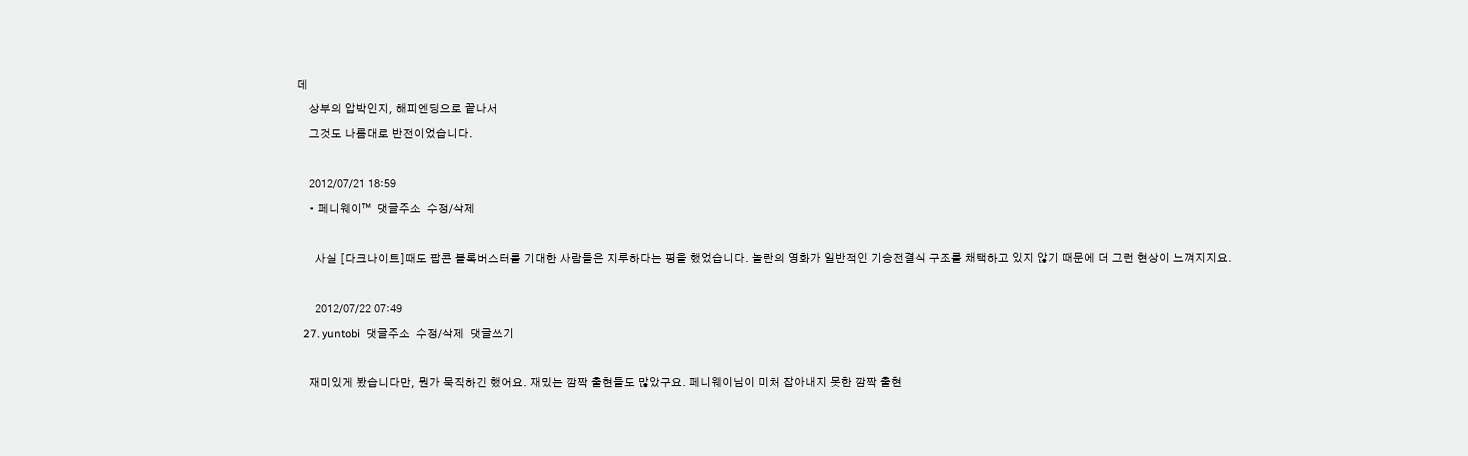데
    상부의 압박인지, 해피엔딩으로 끝나서
    그것도 나름대로 반전이었습니다.

    2012/07/21 18:59
    • 페니웨이™  댓글주소  수정/삭제

      사실 [다크나이트]때도 팝콘 블록버스터를 기대한 사람들은 지루하다는 평을 했었습니다. 놀란의 영화가 일반적인 기승전결식 구조를 채택하고 있지 않기 때문에 더 그런 현상이 느껴지지요.

      2012/07/22 07:49
  27. yuntobi  댓글주소  수정/삭제  댓글쓰기

    재미있게 봤습니다만, 뭔가 묵직하긴 했어요. 재밌는 깜짝 출현들도 많았구요. 페니웨이님이 미처 잡아내지 못한 깜짝 출현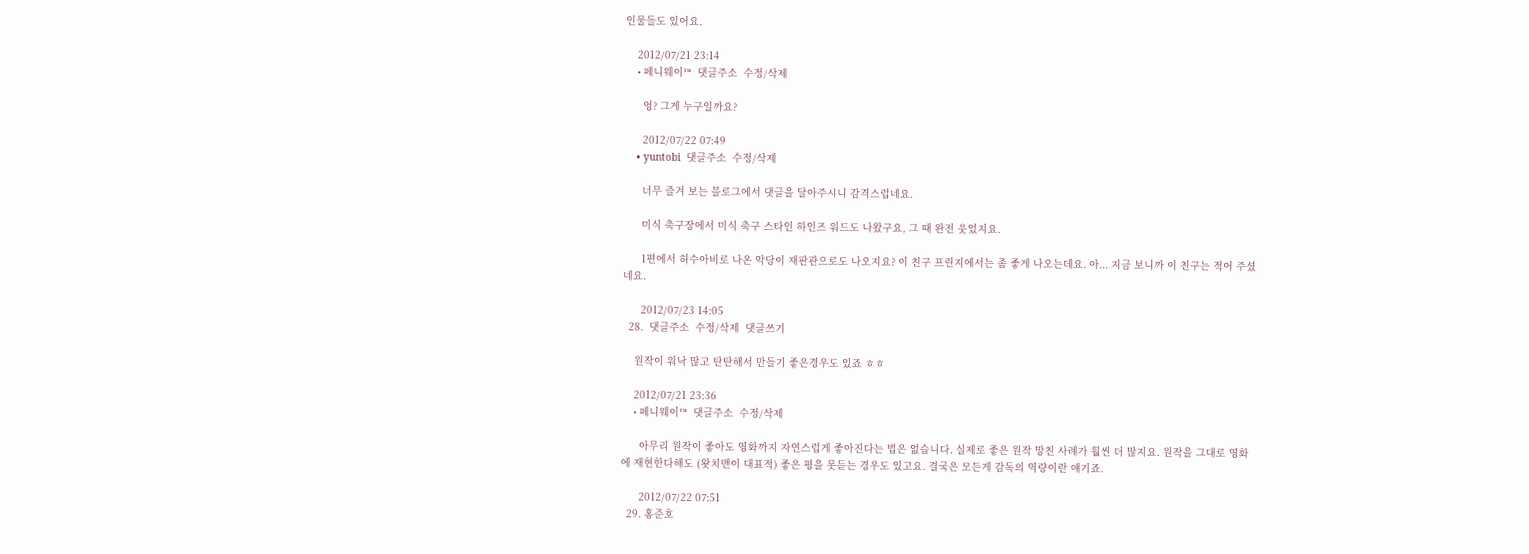인물들도 있어요.

    2012/07/21 23:14
    • 페니웨이™  댓글주소  수정/삭제

      엉? 그게 누구일까요?

      2012/07/22 07:49
    • yuntobi  댓글주소  수정/삭제

      너무 즐겨 보는 블로그에서 댓글을 달아주시니 감격스럽네요.

      미식 축구장에서 미식 축구 스타인 하인즈 워드도 나왔구요, 그 때 완전 웃었지요.

      1편에서 허수아비로 나온 악당이 재판관으로도 나오지요? 이 친구 프린지에서는 좀 좋게 나오는데요. 아... 지금 보니까 이 친구는 적어 주셨네요.

      2012/07/23 14:05
  28.  댓글주소  수정/삭제  댓글쓰기

    원작이 워낙 많고 탄탄해서 만들기 좋은경우도 있죠 ㅎㅎ

    2012/07/21 23:36
    • 페니웨이™  댓글주소  수정/삭제

      아무리 원작이 좋아도 영화까지 자연스럽게 좋아진다는 법은 없습니다. 실제로 좋은 원작 망친 사례가 훨씬 더 많지요. 원작을 그대로 영화에 재현한다해도 (왓치맨이 대표적) 좋은 평을 못듣는 경우도 있고요. 결국은 모든게 감독의 역량이란 얘기죠.

      2012/07/22 07:51
  29. 홍준호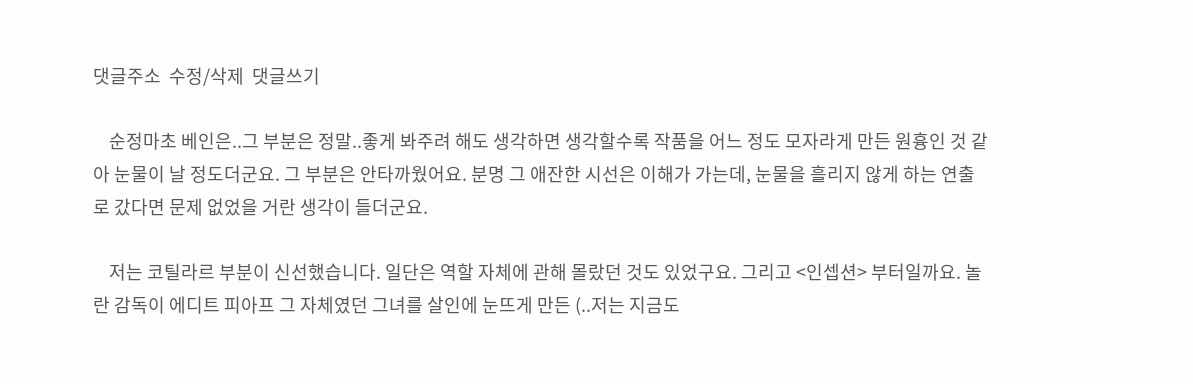댓글주소  수정/삭제  댓글쓰기

    순정마초 베인은..그 부분은 정말..좋게 봐주려 해도 생각하면 생각할수록 작품을 어느 정도 모자라게 만든 원흉인 것 같아 눈물이 날 정도더군요. 그 부분은 안타까웠어요. 분명 그 애잔한 시선은 이해가 가는데, 눈물을 흘리지 않게 하는 연출로 갔다면 문제 없었을 거란 생각이 들더군요.

    저는 코틸라르 부분이 신선했습니다. 일단은 역할 자체에 관해 몰랐던 것도 있었구요. 그리고 <인셉션> 부터일까요. 놀란 감독이 에디트 피아프 그 자체였던 그녀를 살인에 눈뜨게 만든 (..저는 지금도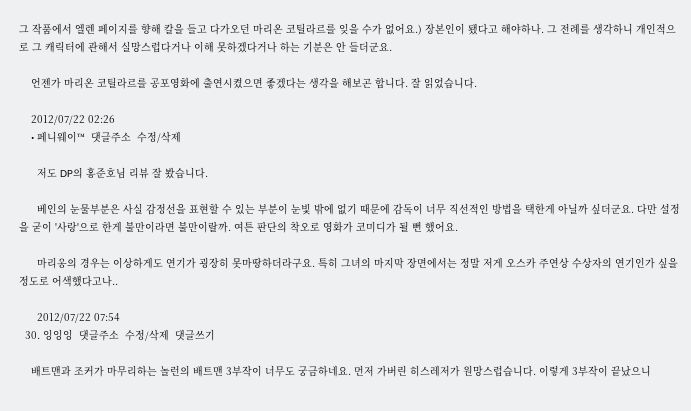그 작품에서 엘렌 페이지를 향해 칼을 들고 다가오던 마리온 코틸라르를 잊을 수가 없어요.) 장본인이 됐다고 해야하나. 그 전례를 생각하니 개인적으로 그 캐릭터에 관해서 실망스럽다거나 이해 못하겠다거나 하는 기분은 안 들더군요.

    언젠가 마리온 코틸라르를 공포영화에 출연시켰으면 좋겠다는 생각을 해보곤 합니다. 잘 읽었습니다.

    2012/07/22 02:26
    • 페니웨이™  댓글주소  수정/삭제

      저도 DP의 홍준호님 리뷰 잘 봤습니다.

      베인의 눈물부분은 사실 감정선을 표현할 수 있는 부분이 눈빛 밖에 없기 때문에 감독이 너무 직선적인 방법을 택한게 아닐까 싶더군요. 다만 설정을 굳이 '사랑'으로 한게 불만이라면 불만이랄까. 여튼 판단의 착오로 영화가 코미디가 될 뻔 했어요.

      마리옹의 경우는 이상하게도 연기가 굉장히 못마땅하더라구요. 특히 그녀의 마지막 장면에서는 정말 저게 오스카 주연상 수상자의 연기인가 싶을 정도로 어색했다고나..

      2012/07/22 07:54
  30. 잉잉잉  댓글주소  수정/삭제  댓글쓰기

    배트맨과 조커가 마무리하는 놀런의 배트맨 3부작이 너무도 궁금하네요. 먼저 가버린 히스레저가 원망스럽습니다. 이렇게 3부작이 끝났으니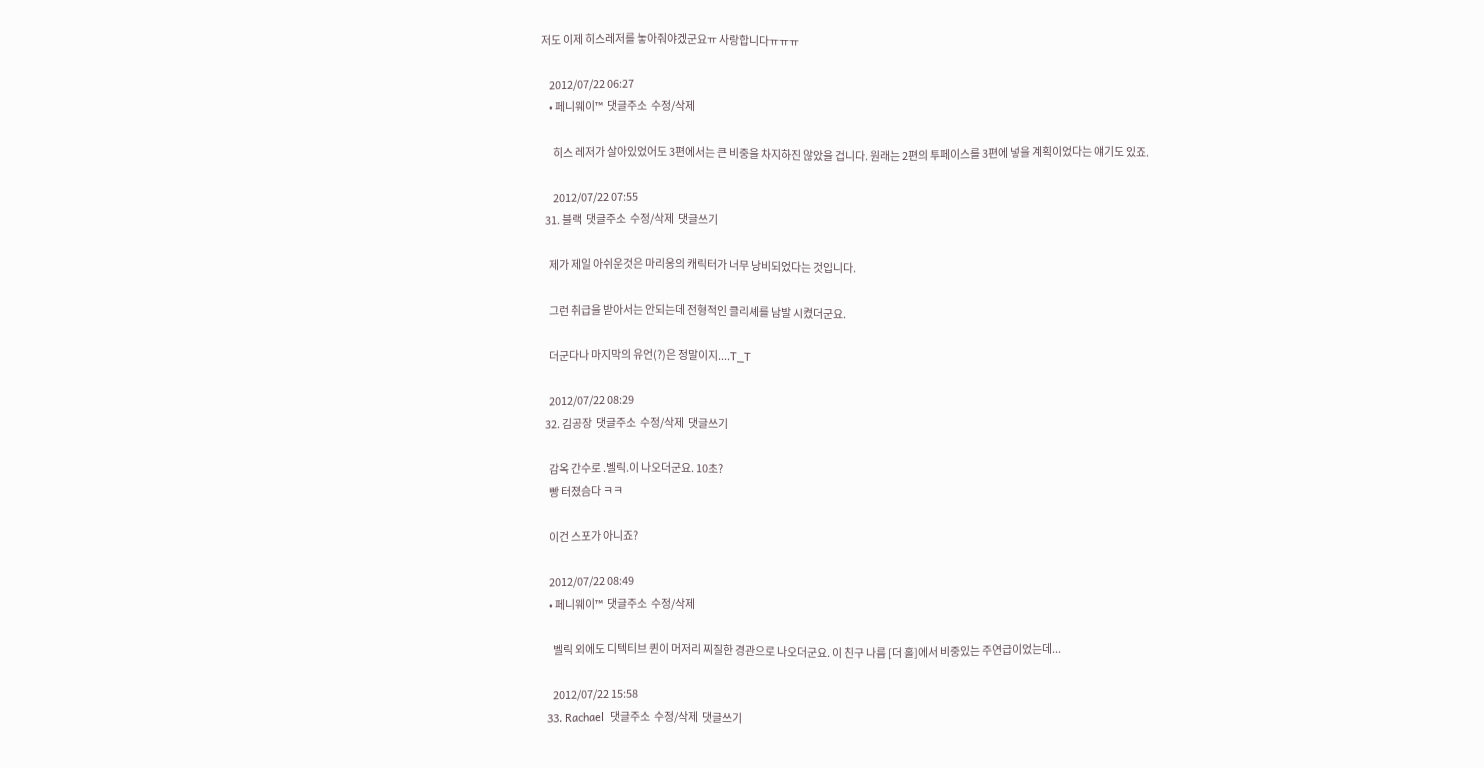저도 이제 히스레저를 놓아줘야겠군요ㅠ 사랑합니다ㅠㅠㅠ

    2012/07/22 06:27
    • 페니웨이™  댓글주소  수정/삭제

      히스 레저가 살아있었어도 3편에서는 큰 비중을 차지하진 않았을 겁니다. 원래는 2편의 투페이스를 3편에 넣을 계획이었다는 얘기도 있죠.

      2012/07/22 07:55
  31. 블랙  댓글주소  수정/삭제  댓글쓰기

    제가 제일 아쉬운것은 마리옹의 캐릭터가 너무 낭비되었다는 것입니다.

    그런 취급을 받아서는 안되는데 전형적인 클리셰를 남발 시켰더군요.

    더군다나 마지막의 유언(?)은 정말이지....T_T

    2012/07/22 08:29
  32. 김공장  댓글주소  수정/삭제  댓글쓰기

    감옥 간수로 .벨릭.이 나오더군요. 10초?
    빵 터졌슴다 ㅋㅋ

    이건 스포가 아니죠?

    2012/07/22 08:49
    • 페니웨이™  댓글주소  수정/삭제

      벨릭 외에도 디텍티브 퀸이 머저리 찌질한 경관으로 나오더군요. 이 친구 나름 [더 홀]에서 비중있는 주연급이었는데...

      2012/07/22 15:58
  33. Rachael  댓글주소  수정/삭제  댓글쓰기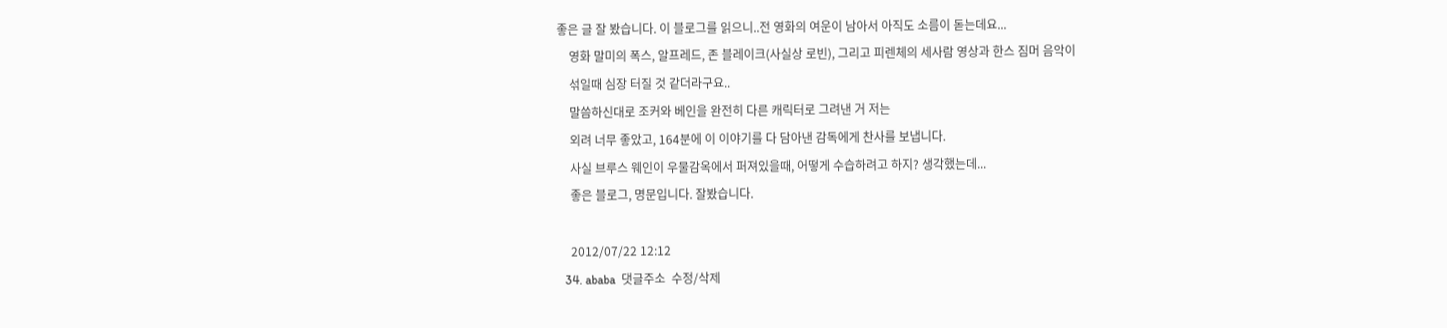좋은 글 잘 봤습니다. 이 블로그를 읽으니..전 영화의 여운이 남아서 아직도 소름이 돋는데요...
    영화 말미의 폭스, 알프레드, 존 블레이크(사실상 로빈), 그리고 피렌체의 세사람 영상과 한스 짐머 음악이
    섞일때 심장 터질 것 같더라구요..
    말씀하신대로 조커와 베인을 완전히 다른 캐릭터로 그려낸 거 저는
    외려 너무 좋았고, 164분에 이 이야기를 다 담아낸 감독에게 찬사를 보냅니다.
    사실 브루스 웨인이 우물감옥에서 퍼져있을때, 어떻게 수습하려고 하지? 생각했는데...
    좋은 블로그, 명문입니다. 잘봤습니다.

    2012/07/22 12:12
  34. ababa  댓글주소  수정/삭제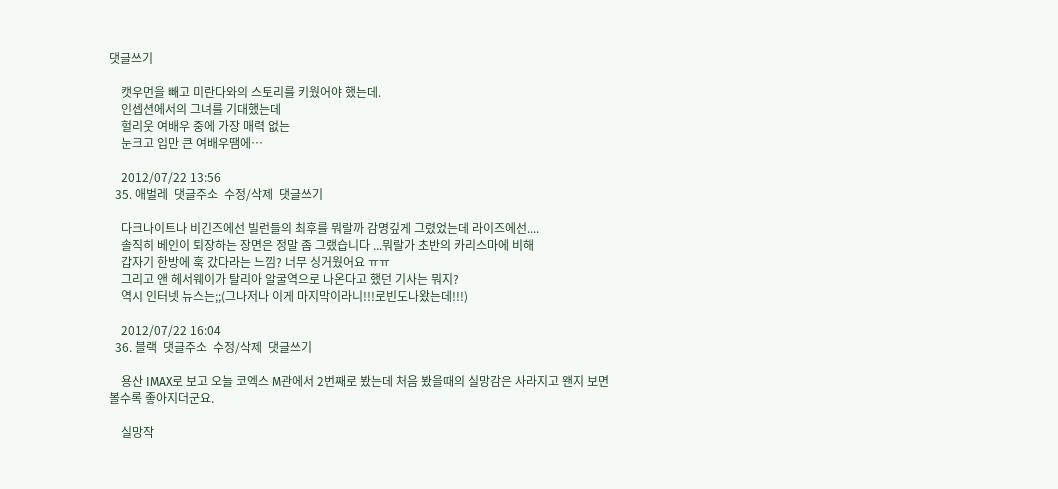댓글쓰기

    캣우먼을 빼고 미란다와의 스토리를 키웠어야 했는데.
    인셉션에서의 그녀를 기대했는데
    헐리웃 여배우 중에 가장 매력 없는
    눈크고 입만 큰 여배우땜에…

    2012/07/22 13:56
  35. 애벌레  댓글주소  수정/삭제  댓글쓰기

    다크나이트나 비긴즈에선 빌런들의 최후를 뭐랄까 감명깊게 그렸었는데 라이즈에선....
    솔직히 베인이 퇴장하는 장면은 정말 좀 그랬습니다 ...뭐랄가 초반의 카리스마에 비해
    갑자기 한방에 훅 갔다라는 느낌? 너무 싱거웠어요 ㅠㅠ
    그리고 앤 헤서웨이가 탈리아 알굴역으로 나온다고 했던 기사는 뭐지?
    역시 인터넷 뉴스는;;(그나저나 이게 마지막이라니!!!로빈도나왔는데!!!)

    2012/07/22 16:04
  36. 블랙  댓글주소  수정/삭제  댓글쓰기

    용산 IMAX로 보고 오늘 코엑스 M관에서 2번째로 봤는데 처음 봤을때의 실망감은 사라지고 왠지 보면 볼수록 좋아지더군요.

    실망작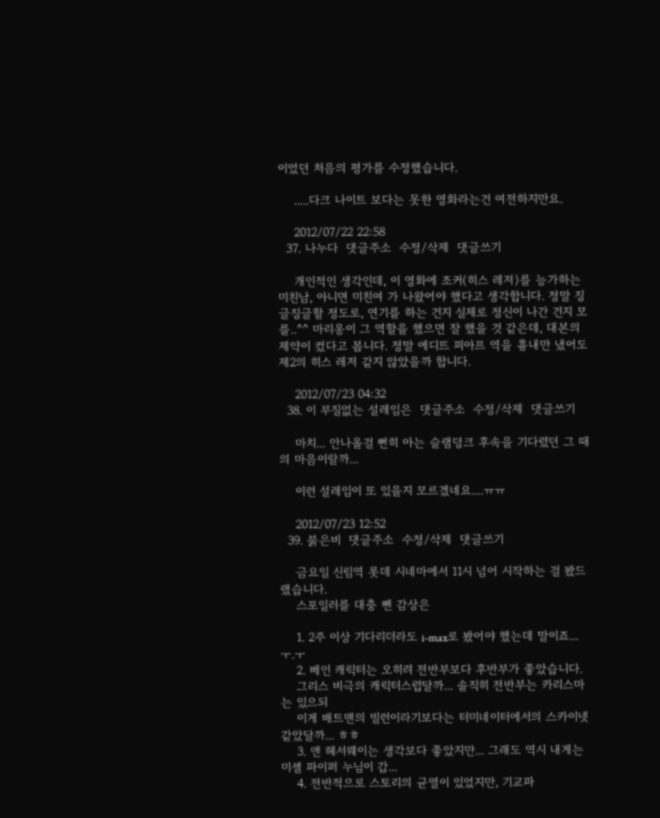이었던 처음의 평가를 수정했습니다.

    .....다크 나이트 보다는 못한 영화라는건 여전하지만요.

    2012/07/22 22:58
  37. 나누다  댓글주소  수정/삭제  댓글쓰기

    개인적인 생각인데, 이 영화에 조커(히스 레저)를 능가하는 미친남, 아니면 미친여 가 나왔어야 했다고 생각합니다. 정말 징글징글할 정도로, 연기를 하는 건지 실제로 정신이 나간 건지 모를..^^ 마리옹이 그 역할을 했으면 잘 했을 것 같은데, 대본의 제약이 컸다고 봅니다. 정말 에디뜨 피아프 역을 흉내만 냈어도 제2의 히스 레저 같지 않았을까 합니다.

    2012/07/23 04:32
  38. 이 부질없는 설레임은  댓글주소  수정/삭제  댓글쓰기

    마치... 안나올걸 뻔히 아는 슬램덩크 후속을 기다렸던 그 때의 마음이랄까...

    이런 설레임이 또 있을지 모르겠네요....ㅠㅠ

    2012/07/23 12:52
  39. 붉은비  댓글주소  수정/삭제  댓글쓰기

    금요일 신림역 롯데 시네마에서 11시 넘어 시작하는 걸 봤드랬습니다.
    스포일러를 대충 뺀 감상은

    1. 2주 이상 기다리더라도 i-max로 봤어야 했는데 말이죠... ㅜ.ㅜ
    2. 베인 캐릭터는 오히려 전반부보다 후반부가 좋았습니다.
    그리스 비극의 캐릭터스럽달까... 솔직히 전반부는 카리스마는 있으되
    이게 배트맨의 빌런이라기보다는 터미네이터에서의 스카이넷같았달까... ㅎㅎ
    3. 앤 헤서웨이는 생각보다 좋았지만... 그래도 역시 내게는 미셸 파이퍼 누님이 갑...
    4. 전반적으로 스토리의 균열이 있었지만, 기교파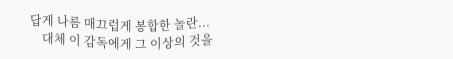답게 나름 매끄럽게 봉합한 놀란...
    대체 이 감독에게 그 이상의 것을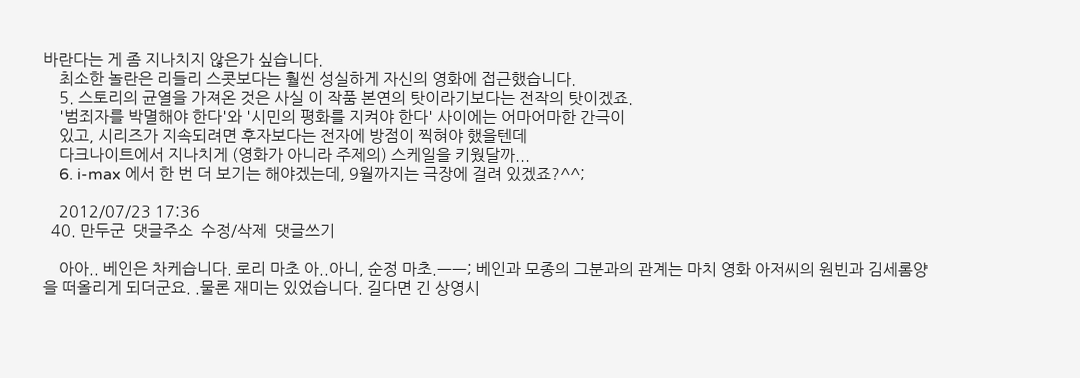바란다는 게 좀 지나치지 않은가 싶습니다.
    최소한 놀란은 리들리 스콧보다는 훨씬 성실하게 자신의 영화에 접근했습니다.
    5. 스토리의 균열을 가져온 것은 사실 이 작품 본연의 탓이라기보다는 전작의 탓이겠죠.
    '범죄자를 박멸해야 한다'와 '시민의 평화를 지켜야 한다' 사이에는 어마어마한 간극이
    있고, 시리즈가 지속되려면 후자보다는 전자에 방점이 찍혀야 했을텐데
    다크나이트에서 지나치게 (영화가 아니라 주제의) 스케일을 키웠달까...
    6. i-max 에서 한 번 더 보기는 해야겠는데, 9월까지는 극장에 걸려 있겠죠?^^;

    2012/07/23 17:36
  40. 만두군  댓글주소  수정/삭제  댓글쓰기

    아아.. 베인은 차케습니다. 로리 마초 아..아니, 순정 마초.ㅡㅡ; 베인과 모종의 그분과의 관계는 마치 영화 아저씨의 원빈과 김세롬양을 떠올리게 되더군요. .물론 재미는 있었습니다. 길다면 긴 상영시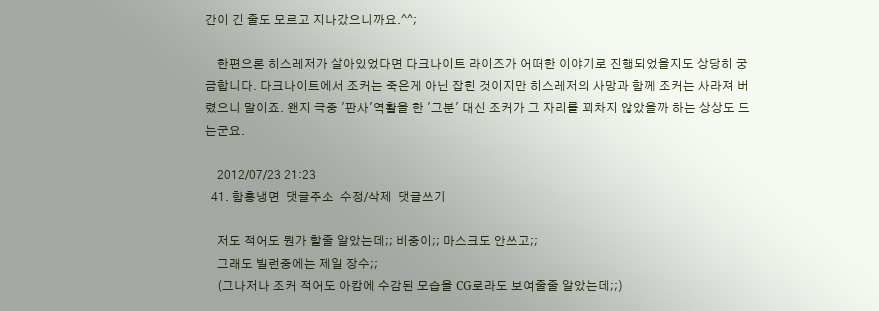간이 긴 줄도 모르고 지나갔으니까요.^^;

    한편으론 히스레저가 살아있었다면 다크나이트 라이즈가 어떠한 이야기로 진행되었을지도 상당히 궁금합니다. 다크나이트에서 조커는 죽은게 아닌 잡힌 것이지만 히스레저의 사망과 함께 조커는 사라져 버렸으니 말이죠. 왠지 극중 '판사'역활을 한 '그분' 대신 조커가 그 자리를 꾀차지 않았을까 하는 상상도 드는군요.

    2012/07/23 21:23
  41. 함흥냉면  댓글주소  수정/삭제  댓글쓰기

    저도 적어도 뭔가 할줄 알았는데;; 비중이;; 마스크도 안쓰고;;
    그래도 빌런중에는 제일 장수;;
    (그나저나 조커 적어도 아캄에 수감된 모습을 CG로라도 보여줄줄 알았는데;;)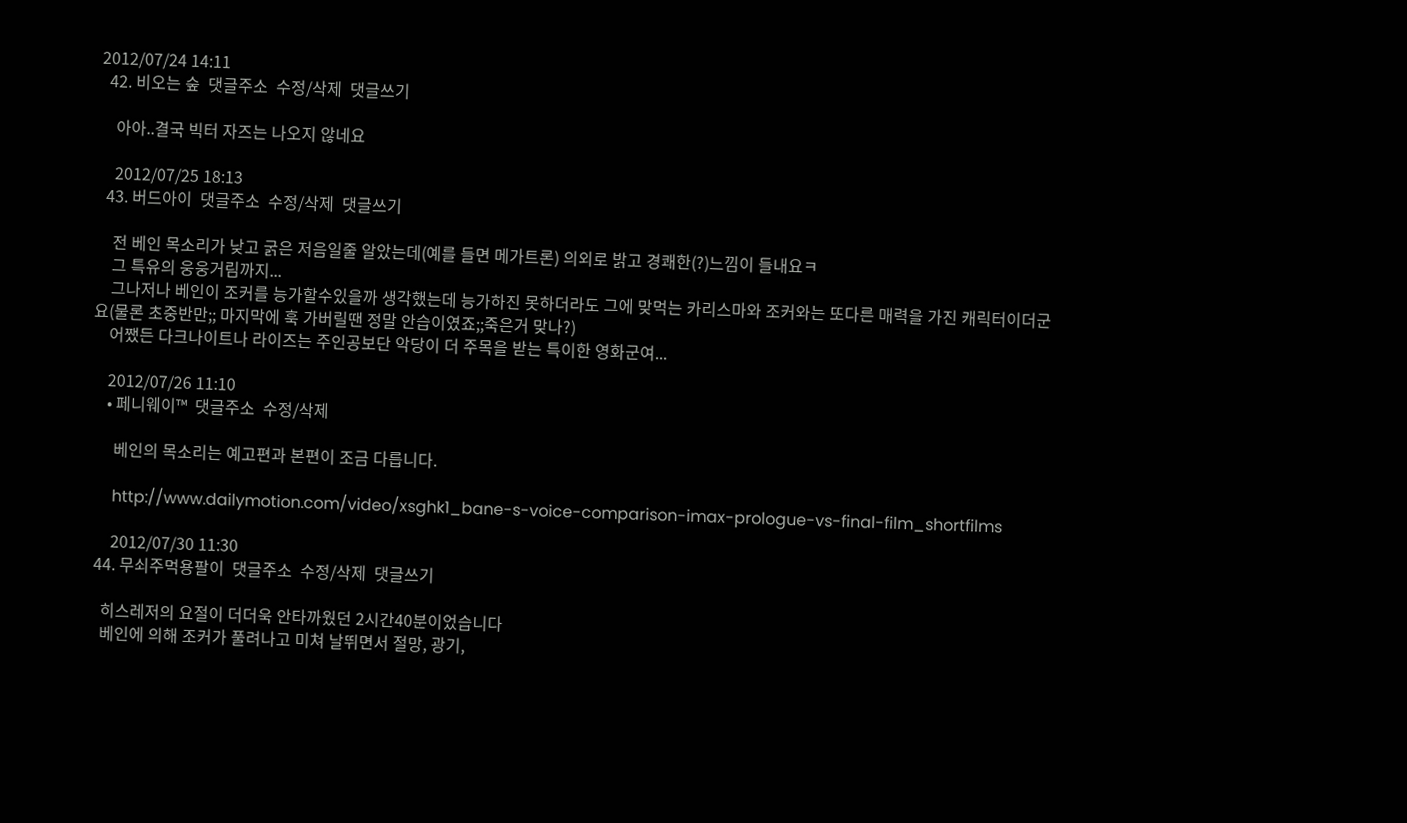2012/07/24 14:11
  42. 비오는 숲  댓글주소  수정/삭제  댓글쓰기

    아아..결국 빅터 자즈는 나오지 않네요

    2012/07/25 18:13
  43. 버드아이  댓글주소  수정/삭제  댓글쓰기

    전 베인 목소리가 낮고 굵은 저음일줄 알았는데(예를 들면 메가트론) 의외로 밝고 경쾌한(?)느낌이 들내요ㅋ
    그 특유의 웅웅거림까지...
    그나저나 베인이 조커를 능가할수있을까 생각했는데 능가하진 못하더라도 그에 맞먹는 카리스마와 조커와는 또다른 매력을 가진 캐릭터이더군요(물론 초중반만;; 마지막에 훅 가버릴땐 정말 안습이였죠;;죽은거 맞나?)
    어쨌든 다크나이트나 라이즈는 주인공보단 악당이 더 주목을 받는 특이한 영화군여...

    2012/07/26 11:10
    • 페니웨이™  댓글주소  수정/삭제

      베인의 목소리는 예고편과 본편이 조금 다릅니다.

      http://www.dailymotion.com/video/xsghk1_bane-s-voice-comparison-imax-prologue-vs-final-film_shortfilms

      2012/07/30 11:30
  44. 무쇠주먹용팔이  댓글주소  수정/삭제  댓글쓰기

    히스레저의 요절이 더더욱 안타까웠던 2시간40분이었습니다
    베인에 의해 조커가 풀려나고 미쳐 날뛰면서 절망, 광기,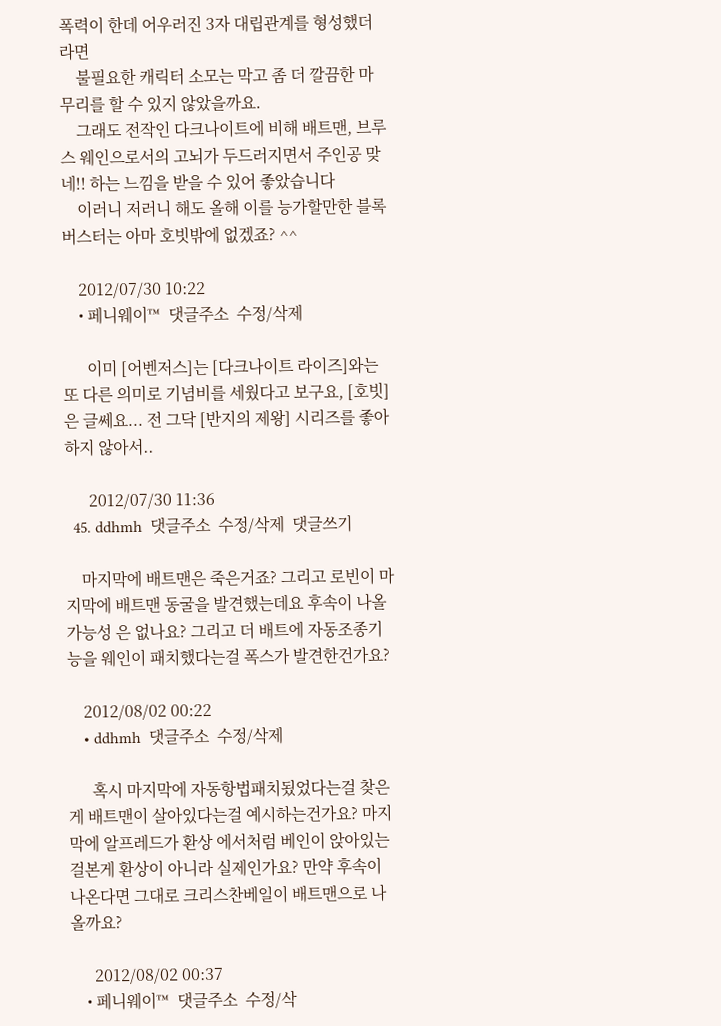폭력이 한데 어우러진 3자 대립관계를 형성했더라면
    불필요한 캐릭터 소모는 막고 좀 더 깔끔한 마무리를 할 수 있지 않았을까요.
    그래도 전작인 다크나이트에 비해 배트맨, 브루스 웨인으로서의 고뇌가 두드러지면서 주인공 맞네!! 하는 느낌을 받을 수 있어 좋았습니다
    이러니 저러니 해도 올해 이를 능가할만한 블록버스터는 아마 호빗밖에 없겠죠? ^^

    2012/07/30 10:22
    • 페니웨이™  댓글주소  수정/삭제

      이미 [어벤저스]는 [다크나이트 라이즈]와는 또 다른 의미로 기념비를 세웠다고 보구요, [호빗]은 글쎄요... 전 그닥 [반지의 제왕] 시리즈를 좋아하지 않아서..

      2012/07/30 11:36
  45. ddhmh  댓글주소  수정/삭제  댓글쓰기

    마지막에 배트맨은 죽은거죠? 그리고 로빈이 마지막에 배트맨 동굴을 발견했는데요 후속이 나올 가능성 은 없나요? 그리고 더 배트에 자동조종기능을 웨인이 패치했다는걸 폭스가 발견한건가요?

    2012/08/02 00:22
    • ddhmh  댓글주소  수정/삭제

      혹시 마지막에 자동항법패치됬었다는걸 찾은게 배트맨이 살아있다는걸 예시하는건가요? 마지막에 알프레드가 환상 에서처럼 베인이 앉아있는걸본게 환상이 아니라 실제인가요? 만약 후속이 나온다면 그대로 크리스찬베일이 배트맨으로 나올까요?

      2012/08/02 00:37
    • 페니웨이™  댓글주소  수정/삭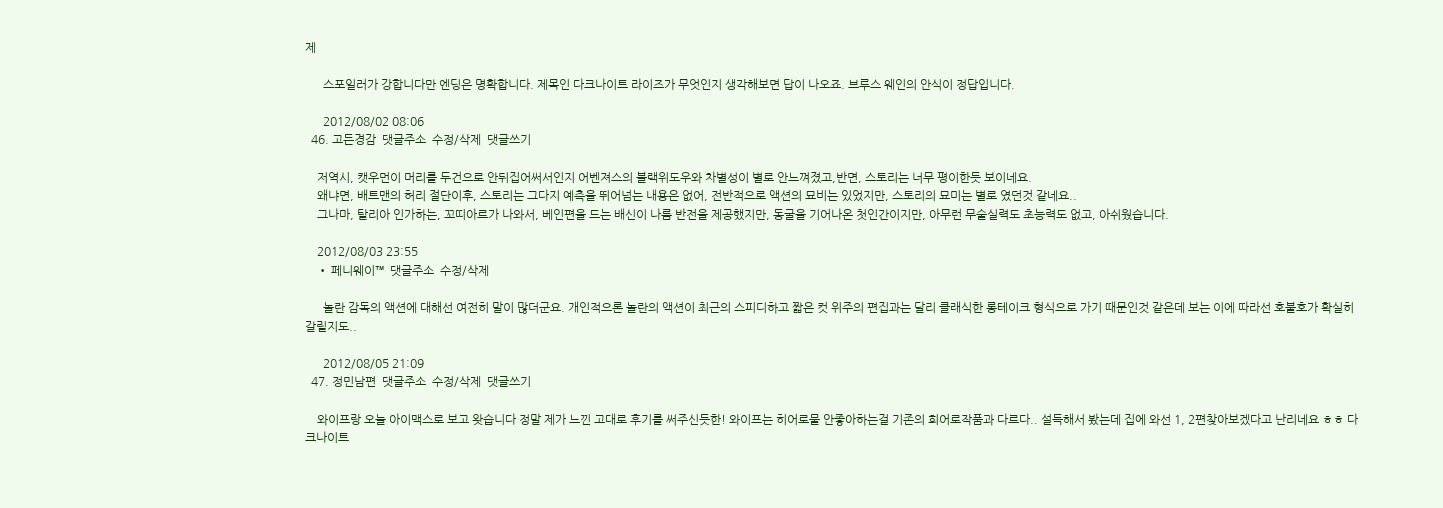제

      스포일러가 강합니다만 엔딩은 명확합니다. 제목인 다크나이트 라이즈가 무엇인지 생각해보면 답이 나오죠. 브루스 웨인의 안식이 정답입니다.

      2012/08/02 08:06
  46. 고든경감  댓글주소  수정/삭제  댓글쓰기

    저역시, 캣우먼이 머리를 두건으로 안뒤집어써서인지 어벤져스의 블랙위도우와 차별성이 별로 안느껴졌고,반면, 스토리는 너무 평이한듯 보이네요.
    왜냐면, 배트맨의 허리 절단이후, 스토리는 그다지 예측을 뛰어넘는 내용은 없어, 전반적으로 액션의 묘비는 있었지만, 스토리의 묘미는 별로 였던것 같네요..
    그나마, 탈리아 인가하는, 꼬띠아르가 나와서, 베인편을 드는 배신이 나름 반전을 제공했지만, 동굴을 기어나온 첫인간이지만, 아무런 무술실력도 초능력도 없고, 아쉬웠습니다.

    2012/08/03 23:55
    • 페니웨이™  댓글주소  수정/삭제

      놀란 감독의 액션에 대해선 여전히 말이 많더군요. 개인적으론 놀란의 액션이 최근의 스피디하고 짧은 컷 위주의 편집과는 달리 클래식한 롱테이크 형식으로 가기 때문인것 같은데 보는 이에 따라선 호불호가 확실히 갈릴지도..

      2012/08/05 21:09
  47. 정민남편  댓글주소  수정/삭제  댓글쓰기

    와이프랑 오늘 아이맥스로 보고 왓습니다 정말 제가 느낀 고대로 후기를 써주신듯한! 와이프는 히어로물 안좋아하는걸 기존의 희어로작품과 다르다.. 설득해서 봤는데 집에 와선 1, 2편찾아보겠다고 난리네요 ㅎㅎ 다크나이트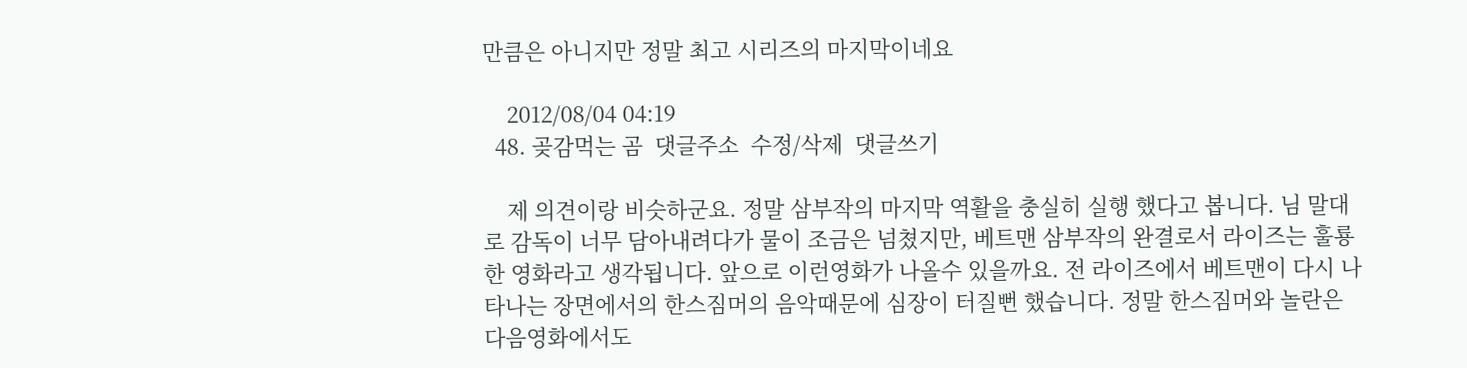만큼은 아니지만 정말 최고 시리즈의 마지막이네요

    2012/08/04 04:19
  48. 곶감먹는 곰  댓글주소  수정/삭제  댓글쓰기

    제 의견이랑 비슷하군요. 정말 삼부작의 마지막 역활을 충실히 실행 했다고 봅니다. 님 말대로 감독이 너무 담아내려다가 물이 조금은 넘쳤지만, 베트맨 삼부작의 완결로서 라이즈는 훌룡한 영화라고 생각됩니다. 앞으로 이런영화가 나올수 있을까요. 전 라이즈에서 베트맨이 다시 나타나는 장면에서의 한스짐머의 음악때문에 심장이 터질뻔 했습니다. 정말 한스짐머와 놀란은 다음영화에서도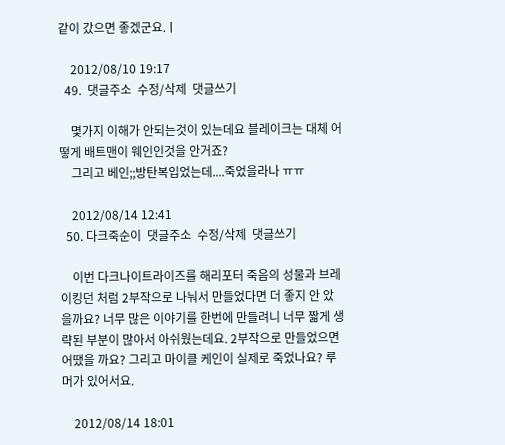같이 갔으면 좋겠군요.ㅣ

    2012/08/10 19:17
  49.  댓글주소  수정/삭제  댓글쓰기

    몇가지 이해가 안되는것이 있는데요 블레이크는 대체 어떻게 배트맨이 웨인인것을 안거죠?
    그리고 베인;;방탄복입었는데....죽었을라나 ㅠㅠ

    2012/08/14 12:41
  50. 다크죽순이  댓글주소  수정/삭제  댓글쓰기

    이번 다크나이트라이즈를 해리포터 죽음의 성물과 브레이킹던 처럼 2부작으로 나눠서 만들었다면 더 좋지 안 았을까요? 너무 많은 이야기를 한번에 만들려니 너무 짧게 생략된 부분이 많아서 아쉬웠는데요. 2부작으로 만들었으면 어땠을 까요? 그리고 마이클 케인이 실제로 죽었나요? 루머가 있어서요.

    2012/08/14 18:01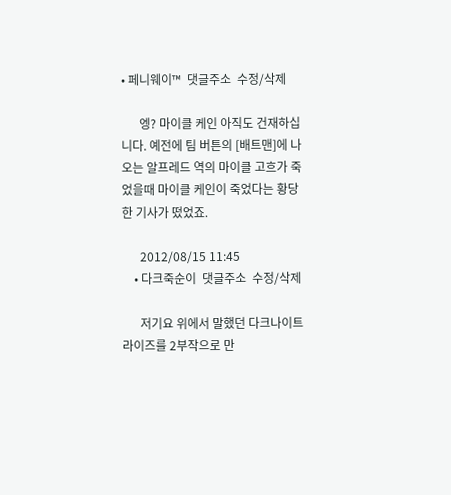• 페니웨이™  댓글주소  수정/삭제

      엥? 마이클 케인 아직도 건재하십니다. 예전에 팀 버튼의 [배트맨]에 나오는 알프레드 역의 마이클 고흐가 죽었을때 마이클 케인이 죽었다는 황당한 기사가 떴었죠.

      2012/08/15 11:45
    • 다크죽순이  댓글주소  수정/삭제

      저기요 위에서 말했던 다크나이트 라이즈를 2부작으로 만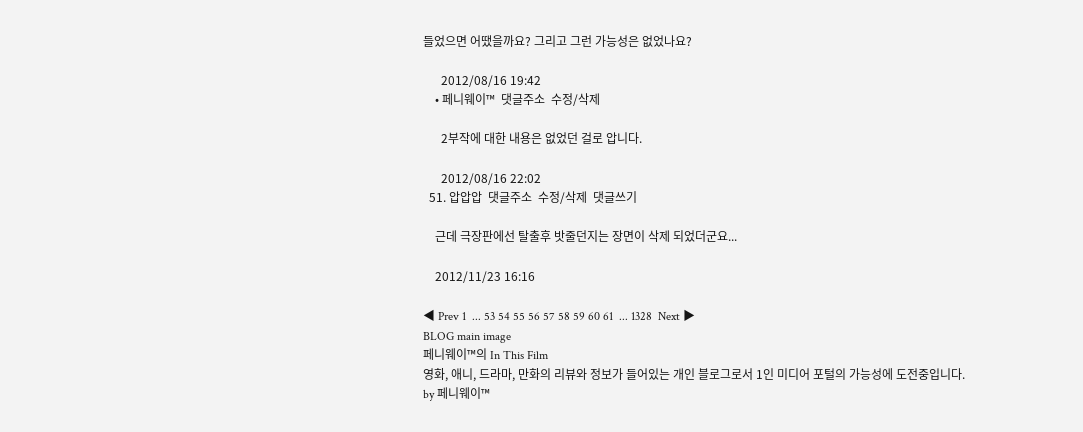들었으면 어땠을까요? 그리고 그런 가능성은 없었나요?

      2012/08/16 19:42
    • 페니웨이™  댓글주소  수정/삭제

      2부작에 대한 내용은 없었던 걸로 압니다.

      2012/08/16 22:02
  51. 압압압  댓글주소  수정/삭제  댓글쓰기

    근데 극장판에선 탈출후 밧줄던지는 장면이 삭제 되었더군요...

    2012/11/23 16:16

◀ Prev 1  ... 53 54 55 56 57 58 59 60 61  ... 1328  Next ▶
BLOG main image
페니웨이™의 In This Film
영화, 애니, 드라마, 만화의 리뷰와 정보가 들어있는 개인 블로그로서 1인 미디어 포털의 가능성에 도전중입니다.
by 페니웨이™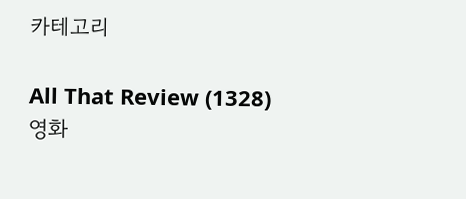카테고리

All That Review (1328)
영화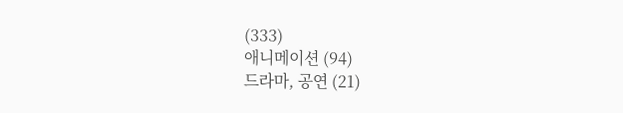(333)
애니메이션 (94)
드라마, 공연 (21)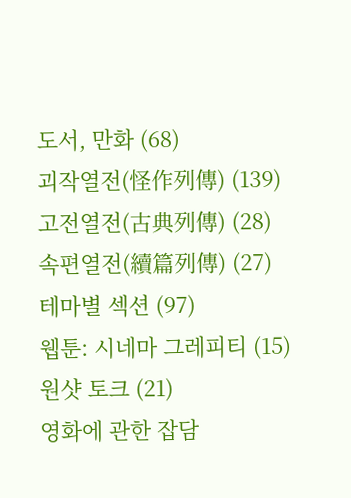도서, 만화 (68)
괴작열전(怪作列傳) (139)
고전열전(古典列傳) (28)
속편열전(續篇列傳) (27)
테마별 섹션 (97)
웹툰: 시네마 그레피티 (15)
원샷 토크 (21)
영화에 관한 잡담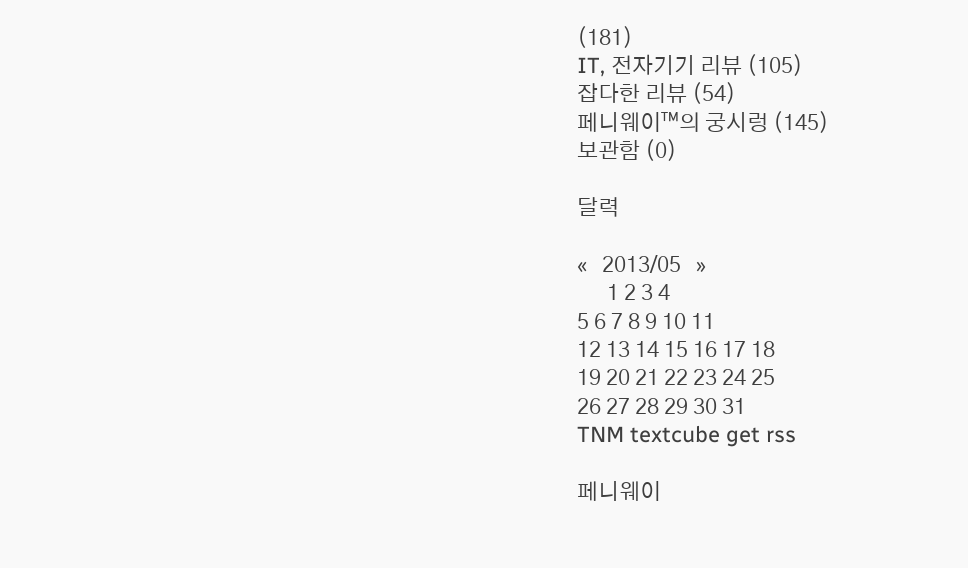(181)
IT, 전자기기 리뷰 (105)
잡다한 리뷰 (54)
페니웨이™의 궁시렁 (145)
보관함 (0)

달력

«   2013/05   »
      1 2 3 4
5 6 7 8 9 10 11
12 13 14 15 16 17 18
19 20 21 22 23 24 25
26 27 28 29 30 31
TNM textcube get rss

페니웨이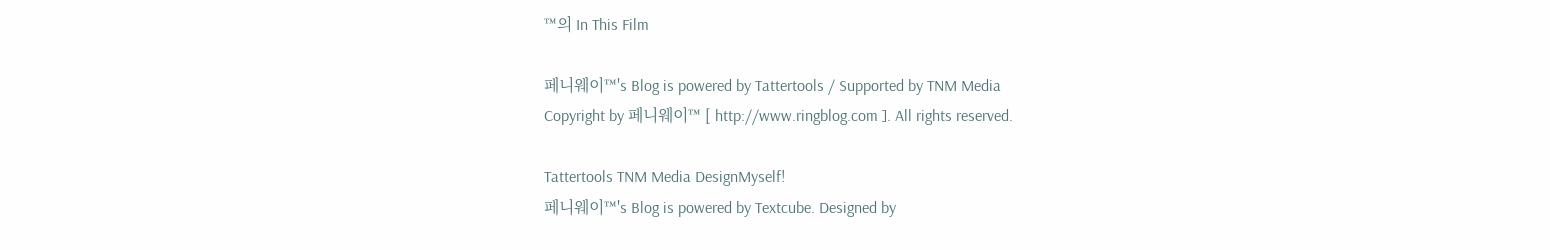™의 In This Film

페니웨이™'s Blog is powered by Tattertools / Supported by TNM Media
Copyright by 페니웨이™ [ http://www.ringblog.com ]. All rights reserved.

Tattertools TNM Media DesignMyself!
페니웨이™'s Blog is powered by Textcube. Designed by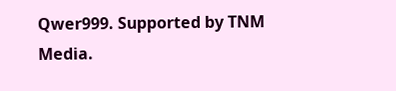Qwer999. Supported by TNM Media.